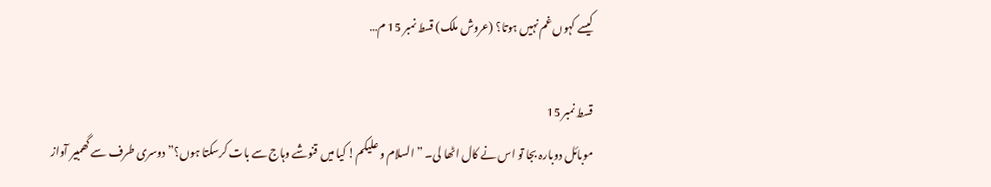کیسے کہوں غم نہیں ہوتا؟ (عروش ملک) قسط نمبر 15 م…

قسط نمبر 15
موبائل دوبارہ بجا تو اس نے کال اٹھا لی۔ ” السلام و علیکم! کیا میں قنوشے وہاج سے بات کرسکتا ہوں؟” دوسری طرف سے گھمبیر آواز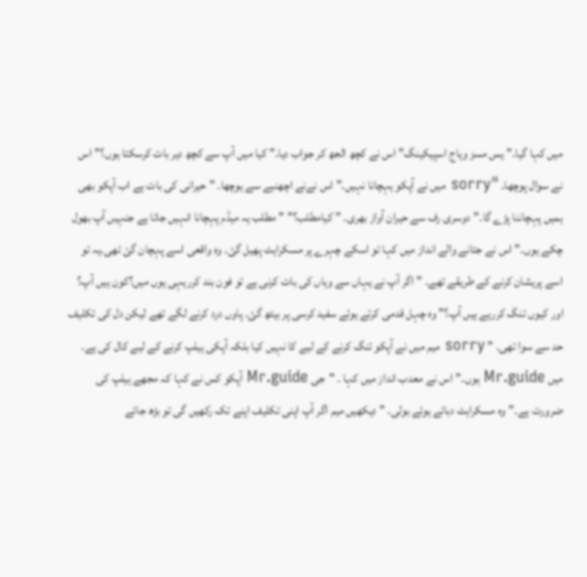میں کہا گیا۔” یس مسز وہاج اسپیکینگ” اس نے کچھ الجھ کر جواب دیا۔” کیا میں آپ سے کچھ دیر بات کرسکتا ہوں؟”اس نے سوال پوچھا۔ "sorry میں نے آپکو ہہچانا نہیں۔” اس نےنے اچھنبے سے ہوچھا۔ ” حیرانی کی بات ہے اب آپکو بھی ہمیں پہچاننا پڑے گا۔” دوسری رف سے حیران آواز بھری۔ ” کیامطلب؟” ” مطلب یہ میڈم پہچانا انہیں جاتا ہے جنہیں آپ بھول چکے ہوں۔” اس نے جتانے والے انداز میں کہا تو اسکے چہرے پر مسکراہٹ پھیل گئ۔ وہ واقعی اسے پہچان گئ تھی۔یہ تو اسے پریشان کرنے کے طریقے تھے۔ ” اگر آپ نے یہاں سے وہاں کی بات کرنی ہے تو فون بند کررہہی ہوں میں؟کون ہیں آپ؟ اور کیوں تنگ کررہے ہیں آپ؟” وہ چہل قدمی کرتے ہوئے سفید کرسی پر بیٹھ گئ۔ پاوں درد کرنے لگے تھے لیکن دل کی تکلیف حد سے سوا تھی۔ ” sorry میم میں نے آپکو تنگ کرنے کے لیے کا نہیں کیا بلکہ آپکی ہیلپ کرنے کے لیے کال کی ہے۔ میں Mr.guide ہوں۔” اس نے معدب انداز میں کہا ۔ "جی Mr.guide آپکو کس نے کہا کہ مجھے ہیلپ کی ضرورت ہے۔”وہ مسکراہٹ دباتے ہوئے بولی۔ ” دیکھیں میم اگر آپ اپنی تکلیف اپنے تک رکھیں گی تو بڑھ جائے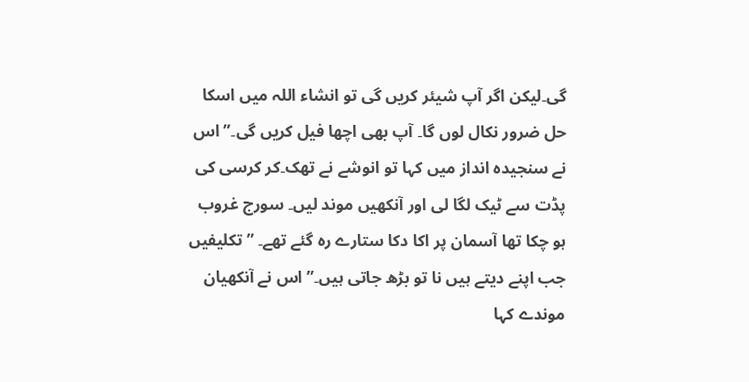گی۔لیکن اگر آپ شیئر کریں گی تو انشاء اللہ میں اسکا حل ضرور نکال لوں گا۔ آپ بھی اچھا فیل کریں گی۔” اس نے سنجیدہ انداز میں کہا تو انوشے نے تھک۔کر کرسی کی پڈت سے ٹیک لگا لی اور آنکھیں موند لیں۔ سورج غروب ہو چکا تھا آسمان پر اکا دکا ستارے رہ گئے تھے۔ ” تکلیفیں جب اپنے دیتے ہیں نا تو بڑھ جاتی ہیں۔” اس نے آنکھیان موندے کہا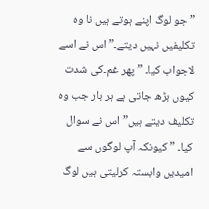” جو لوگ اپنے ہوتے ہیں نا وہ تکلیفیں نہیں دیتے۔” اس نے اسے لاجواب کیا۔ ” پھر غم۔کی شدت کیوں بڑھ جاتی ہے ہر بار جب وہ تکلیف دیتے ہیں” اس نے سوال کیا۔ ” کیونکہ آپ لوگوں سے امیدیں وابستہ کرلیتی ہیں لوگ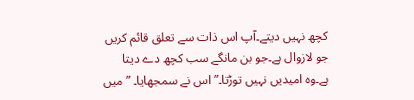کچھ نہیں دیتے۔آپ اس ذات سے تعلق قائم کریں جو لازوال ہے۔جو بن مانگے سب کچھ دے دیتا ہے۔وہ امیدیں نہیں توڑتا۔” اس نے سمجھایا۔ ” میں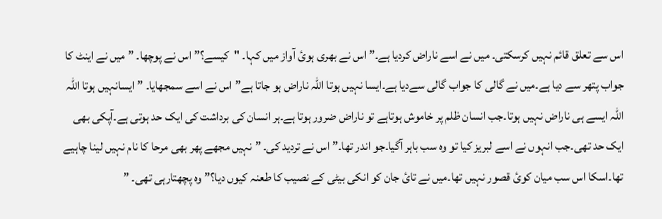اس سے تعلق قائم نہیں کرسکتی۔ میں نے اسے ناراض کردیا ہے۔” اس نے بھری ہوئ آواز میں کہا۔ "کیسے؟” اس نے پوچھا۔ ” میں نے اینٹ کا جواب پتھر سے دیا ہے۔میں نے گالی کا جواب گالی سےدیا ہے۔ایسا نہیں ہوتا اللہ ناراض ہو جاتا ہے”اس نے اسے سمجھایا۔ ” ایسانہیں ہوتا اللہ اللہ ایسے ہی ناراض نہیں ہوتا۔جب انسان ظلم پر خاموش ہوتاہے تو ناراض ضرور ہوتا ہے۔ہر انسان کی برداشت کی ایک حد ہوتی ہے۔آپکی بھی ایک حد تھی۔جب انہوں نے اسے لبریز کیا تو وہ سب باہر آگیا۔جو اندر تھا۔” اس نے تردید کی۔ ” نہیں مجھے پھر بھی مرحا کا نام نہیں لینا چاہیے تھا۔اسکا اس سب میان کوئ قصور نہیں تھا۔میں نے تائ جان کو انکی بیٹی کے نصیب کا طعنہ کیوں دیا؟” وہ پچھتارہی تھی۔ ”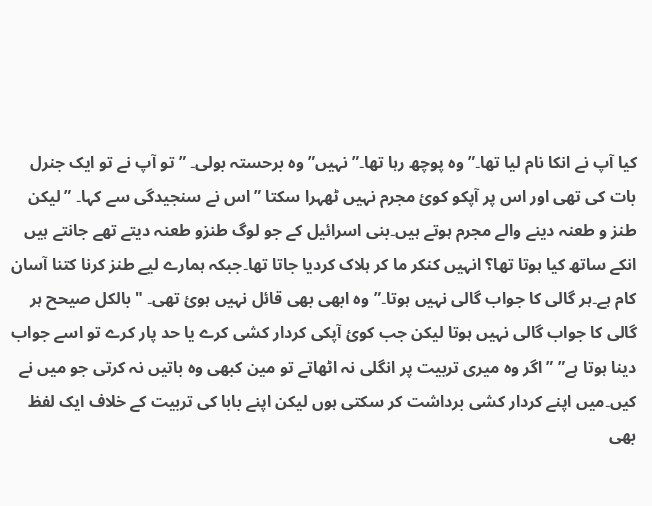کیا آپ نے انکا نام لیا تھا۔” وہ پوچھ رہا تھا۔” نہیں” وہ برحستہ بولی۔ ” تو آپ نے تو ایک جنرل بات کی تھی اور اس پر آپکو کوئ مجرم نہیں ٹھہرا سکتا ” اس نے سنجیدگی سے کہا۔ ” لیکن طنز و طعنہ دینے والے مجرم ہوتے ہیں۔بنی اسرائیل کے جو لوگ طنزو طعنہ دیتے تھے جانتے ہیں انکے ساتھ کیا ہوتا تھا؟ انہیں کنکر ما کر ہلاک کردیا جاتا تھا۔جبکہ ہمارے لیے طنز کرنا کتنا آسان کام ہے۔ہر گالی کا جواب گالی نہیں ہوتا۔”وہ ابھی بھی قائل نہیں ہوئ تھی۔ "بالکل صیحح ہر گالی کا جواب گالی نہیں ہوتا لیکن جب کوئ آپکی کردار کشی کرے یا حد پار کرے تو اسے جواب دینا ہوتا ہے” ” اگر وہ میری تربیت پر انگلی نہ اٹھاتے تو مین کبھی وہ باتیں نہ کرتی جو میں نے کیں۔میں اپنے کردار کشی برداشت کر سکتی ہوں لیکن اپنے بابا کی تربیت کے خلاف ایک لفظ بھی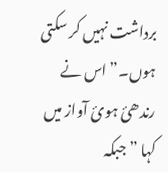برداشت نہیں کر سکتی ہوں۔” اس نے رندھئ ہوئ آواز میں کہا ” جبکہ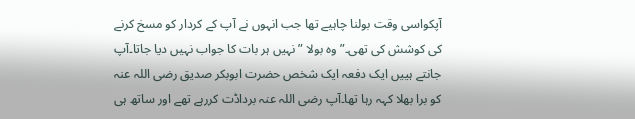آپکواسی وقت بولنا چاہیے تھا جب انہوں نے آپ کے کردار کو مسخ کرنے کی کوشش کی تھی۔” وہ بولا ” نہیں ہر بات کا جواب نہیں دیا جاتا۔آپ جانتے ہییں ایک دفعہ ایک شخص حضرت ابوبکر صدیق رضی اللہ عنہ کو برا بھلا کہہ رہا تھا۔آپ رضی اللہ عنہ برداڈت کررہے تھے اور ساتھ ہی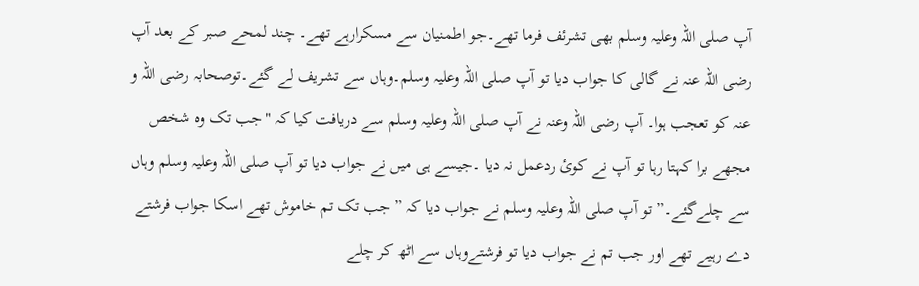آپ صلی اللہ وعلیہ وسلم بھی تشرئف فرما تھے۔جو اطمنیان سے مسکرارہے تھے۔ چند لمحے صبر کے بعد آپ رضی اللہ عنہ نے گالی کا جواب دیا تو آپ صلی اللہ وعلیہ وسلم۔وہاں سے تشریف لے گئے۔توصحابہ رضی اللہ و عنہ کو تعجب ہوا۔ آپ رضی اللہ وعنہ نے آپ صلی اللہ وعلیہ وسلم سے دریافت کیا کہ "جب تک وہ شخص مجھے برا کہتا رہا تو آپ نے کوئ ردعمل نہ دیا ۔جیسے ہی میں نے جواب دیا تو آپ صلی اللہ وعلیہ وسلم وہاں سے چلےگئے۔” تو آپ صلی اللہ وعلیہ وسلم نے جواب دیا کہ ” جب تک تم خاموش تھے اسکا جواب فرشتے دے رہیے تھے اور جب تم نے جواب دیا تو فرشتےوہاں سے اٹھ کر چلے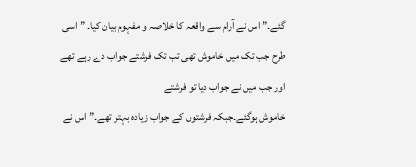گئے۔” اس نے آرام سے واقعہ کا خلاصہ و مفہوم بیان کیا۔ ” اسی طرح جب تک میں خاموش تھی تب تک فرشتے جواب دے رہے تھے اور جب میں نے جواب دیا تو فرشتے
خاموش ہوگئے۔جبکہ فرشتوں کے جواب زیادہ بہتر تھے۔” اس نے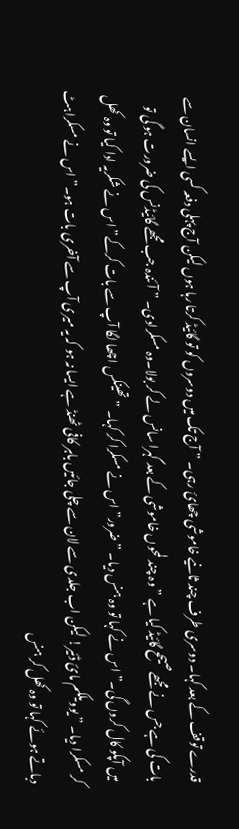قدرے توقف کے بعد کہا۔ دوسری طرف چند ثانیے خاموشی چھائ رہی۔ ” آج تک میں دوسروں کو تو گائیڈ کرتا رہا ہوں لیکن آج پہلی دفعہ کسی ایسے انسان سے بات کی ہے جس نے مجھے صیحح گائیڈ کیا ہے ” وہ چند لمحوں خاموشی کے بعد گہرا سانس لے کر بولا۔وہ مسکرادی۔ ” آئندہ جب مجھے گائیڈنس کی ضرورت ہو گی تو میں آپکو کال کروں گی۔” اس نے کہا تو وہ ہنس دیا۔ ” ضرور” اس نے مسکرا کر کہا۔ ” تھینکس اچھا لگا آپ سے بات کرکے” اس نے شکریہ ادا کیا تو وہ کھل کر مسکرا دیا۔ ” یوویلکم مائ ڈئیر! لیکن اب جلدی سے لان سے چلی جائیں باہر کافی ٹھنڈ ہے ایسا نہ ہو کہ یہ میری آپ سے آخری بات ہو۔” اس نے مسکراہٹ دباتے ہوئے کہا تو وہ کھل کر ہنس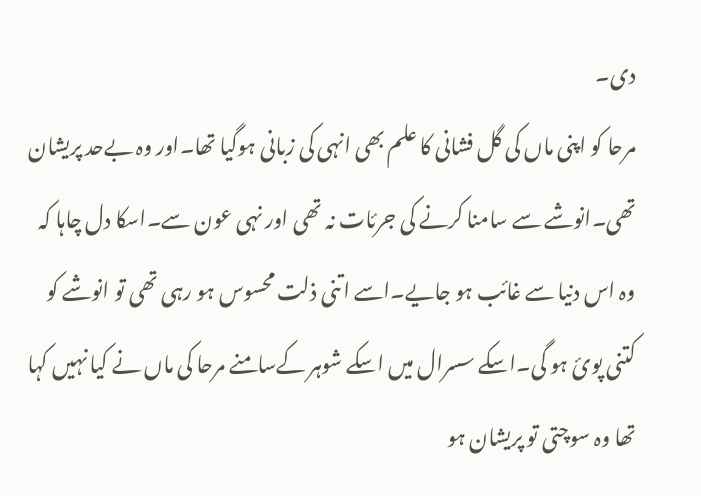دی۔
مرحا کو اپنی ماں کی گل فشانی کا علم بھی انہی کی زبانی ہوگیا تھا۔اور وہ بےحد پریشان تھی۔انوشے سے سامنا کرنے کی جرئات نہ تھی اور نہی عون سے۔اسکا دل چاہا کہ وہ اس دنیا سے غائب ہو جایے۔اسے اتنی ذلت محسوس ہو رہی تھی تو انوشے کو کتنی پوئ ہو گی۔اسکے سسرال میں اسکے شوہر کےسامنے مرحا کی ماں نے کیا نہیں کہا تھا وہ سوچتی تو پریشان ہو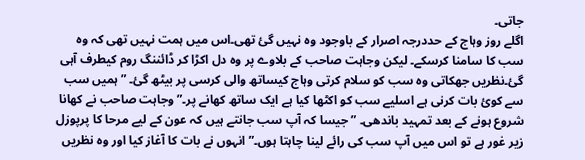جاتی۔
اگلے روز وہاج کے حددرجہ اصرار کے باوجود وہ نہیں گئ تھی۔اس میں ہمت نہیں تھی کہ وہ سب کا سامنا کرسکے۔ لیکن وجاہت صاحب کے بلاوے پر وہ دل اکڑا کر ڈائننگ روم کیطرف آہی گئ۔نظریں جھکاتی وہ سب کو سلام کرتی وہاج کیساتھ والی کرسی پر بیٹھ گئ۔ ” ہمیں سب سے کوئ بات کرنی ہے اسلیے سب کو اکٹھا کیا ہے ایک ساتھ کھانے پر۔” وجاہت صاحب نے کھانا شروع ہونے کے بعد تمہید باندھی۔ ” جیسا کہ آپ سب جانتے ہیں کہ عون کے لیے مرحا کا پرپوزل زیر غور ہے تو اس میں آپ سب کی رائے لینا چاہتا ہوں۔”انہوں نے بات کا آغاز کیا اور وہ نظریں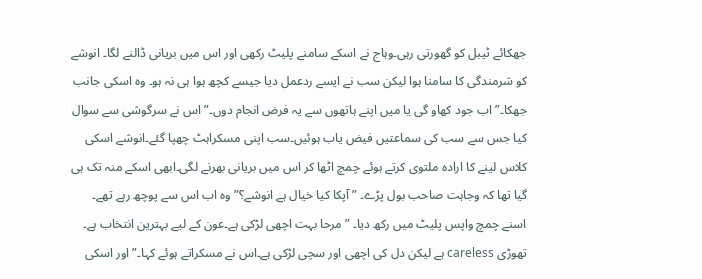جھکائے ٹیبل کو گھورتی رہی۔وہاج نے اسکے سامنے پلیٹ رکھی اور اس میں بریانی ڈالنے لگا۔ انوشے کو شرمندگی کا سامنا ہوا لیکن سب نے ایسے ردعمل دیا جیسے کچھ ہوا ہی نہ ہو۔ وہ اسکی جانب جھکا۔” اب جود کھاو گی یا میں اپنے ہاتھوں سے یہ فرض انجام دوں۔”اس نے سرگوشی سے سوال کیا جس سے سب کی سماعتیں فیض یاب ہوئیں۔سب اپنی مسکراہٹ چھپا گئے۔انوشے اسکی کلاس لینے کا ارادہ ملتوی کرتے ہوئے چمچ اٹھا کر اس میں بریانی بھرنے لگی۔ابھی اسکے منہ تک ہی گیا تھا کہ وجاہت صاحب بول پڑے۔ ” آپکا کیا خیال ہے انوشے؟” وہ اب اس سے پوچھ رہے تھے۔ اسنے چمچ واپس پلیٹ میں رکھ دیا۔ ” مرحا بہت اچھی لڑکی ہے۔عون کے لیے بہترین انتخاب ہے۔ تھوڑی careless ہے لیکن دل کی اچھی اور سچی لڑکی ہے۔اس نے مسکراتے ہوئے کہا۔” اور اسکی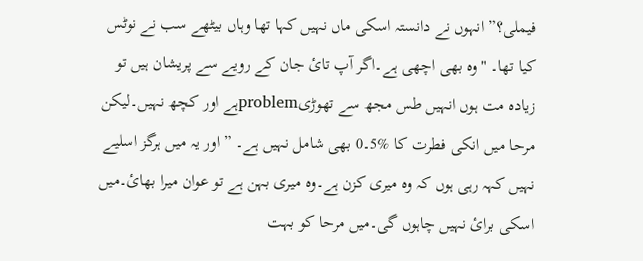فیملی؟” انہوں نے دانستہ اسکی ماں نہیں کہا تھا وہاں بیٹھے سب نے نوٹس کیا تھا۔ "وہ بھی اچھی ہے۔اگر آپ تائ جان کے رویے سے پریشان ہیں تو زیادہ مت ہوں انہیں طس مجھ سے تھوڑیproblemہے اور کچھ نہیں۔لیکن مرحا میں انکی فطرت کا %5۔0 بھی شامل نہیں ہے۔ ” اور یہ میں ہرگز اسلیے نہیں کہہ رہی ہوں کہ وہ میری کزن ہے۔وہ میری بہن ہے تو عوان میرا بھائ۔میں اسکی برائ نہیں چاہوں گی۔میں مرحا کو بہت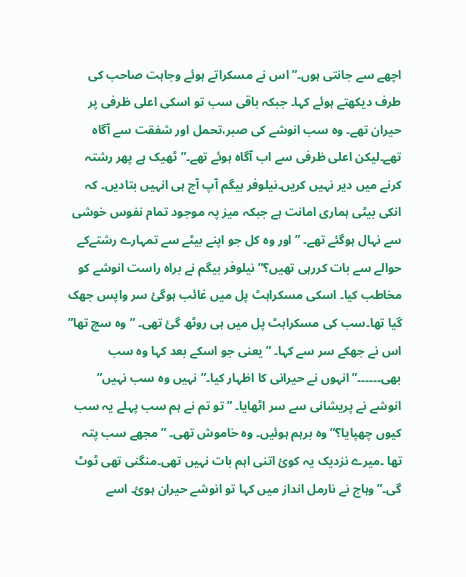اچھے سے جانتی ہوں۔”اس نے مسکراتے ہوئے وجاہت صاحب کی طرف دیکھتے ہوئے کہا۔ جبکہ باقی سب تو اسکی اعلی ظرفی پر حیران تھے۔ وہ سب انوشے کی صبر،تحمل اور شفقت سے آگاہ تھے۔لیکن اعلی ظرفی سے اب آگاہ ہوئے تھے۔”ٹھیک ہے پھر رشتہ کرنے میں دیر نہیں کریں۔نیلوفر بیگم آپ آج ہی انہیں بتادیں۔ کہ انکی بیٹی ہماری امانت ہے جبکہ میز پہ موجود تمام نفوس خوشی سے نہال ہوگئے تھے۔ ” اور وہ کل جو اپنے بیٹے سے تمہارے رشتےکے حوالے سے بات کررہی تھیں؟” نیلوفر بیگم نے براہ راست انوشے کو مخاطب کیا۔ اسکی مسکراہٹ پل میں غائب ہوگئ سر واپس جھک گیا تھا۔سب کی مسکراہٹ پل میں ہی روٹھ گئ تھی۔ ” وہ سچ تھا” اس نے جھکے سر سے کہا۔ ” یعنی جو اسکے بعد کہا وہ سب بھی۔۔۔۔۔۔”انہوں نے حیرانی کا اظہار کیا۔”نہیں وہ سب نہیں” انوشے نے پریشانی سے سر اٹھایا۔ ” تو تم نے ہم سب پہلے یہ سب کیوں چھپایا؟” وہ برہم ہوئیں۔ وہ خاموش تھی۔ ” مجھے سب پتہ تھا ۔میرے نزدیک یہ کوئ اتنی اہم بات نہیں تھی۔منگنی تھی ٹوٹ گی۔” وہاج نے نارمل انداز میں کہا تو انوشے حیران ہوئ۔ اسے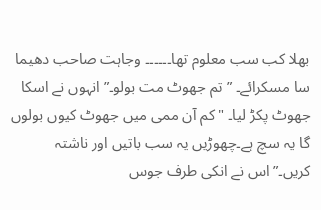بھلا کب سب معلوم تھا۔۔۔۔۔۔ وجاہت صاحب دھیما سا مسکرائے۔ ” تم جھوٹ مت بولو۔” انہوں نے اسکا جھوٹ پکڑ لیا۔ "کم آن ممی میں جھوٹ کیوں بولوں گا یہ سچ ہے۔چھوڑیں یہ سب باتیں اور ناشتہ کریں۔”اس نے انکی طرف جوس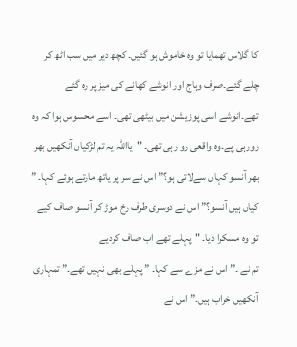کا گلاس تھمایا تو وہ خاموش ہو گئیں۔ کچھ دیر میں سب اٹھ کر چلے گئے۔صرف وہاج اور انوشے کھانے کی میز پر رہ گئے تھے۔انوشے اسی پوزیشن میں بیٹھی تھی۔ اسے محسوس ہوا کہ وہ رورہی پے۔وہ واقعی رو رہی تھی۔ "یااللہ یہ تم لڑکیاں آنکھیں بھر بھر آنسو کہاں سےلاتی ہو؟” اس نے سر پر یاتھ مارتے ہوئے کہا۔ ” کیاں ہیں آنسو؟” اس نے دوسری طرف رخ موڑ کر آنسو صاف کیے تو وہ مسکرا دیا۔ "پہلے تھے اب صاف کردیے
تم نے ۔” اس نے مزے سے کہا۔ ” پہلے بھی نہیں تھے۔” تمہاری آنکھیں خراب ہیں۔” اس نے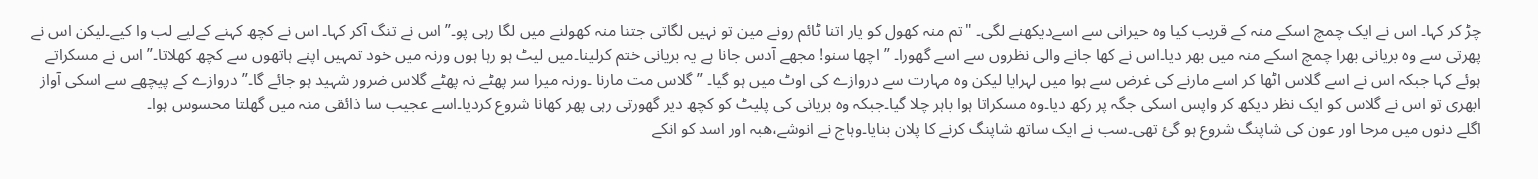چڑ کر کہا۔ اس نے ایک چمچ اسکے منہ کے قریب کیا وہ حیرانی سے اسےدیکھنے لگی۔ "تم منہ کھول کو یار اتنا ٹائم رونے مین تو نہیں لگاتی جتنا منہ کھولنے میں لگا رہی پو۔” اس نے تنگ آکر کہا۔ اس نے کچھ کہنے کےلیے لب وا کیے۔لیکن اس نے پھرتی سے وہ بریانی بھرا چمچ اسکے منہ میں بھر دیا۔اس نے کھا جانے والی نظروں سے اسے گھورا۔ ” اچھا سنو! مجھے آدس جانا ہے یہ بریانی ختم کرلینا۔میں لیٹ ہو رہا ہوں ورنہ میں خود تمہیں اپنے ہاتھوں سے کچھ کھلاتا۔” اس نے مسکراتے ہوئے کہا جبکہ اس نے اسے گلاس اٹھا کر اسے مارنے کی غرض سے ہوا میں لہرایا لیکن وہ مہارت سے دروازے کی اوٹ میں ہو گیا۔ ” گلاس مت مارنا ۔ورنہ میرا سر پھٹے نہ پھٹے گلاس ضرور شہید ہو جائے گا۔” دروازے کے پیچھے سے اسکی آواز ابھری تو اس نے گلاس کو ایک نظر دیکھ کر واپس اسکی جگہ پر رکھ دیا۔وہ مسکراتا ہوا باہر چلا گیا۔جبکہ وہ بریانی کی پلیٹ کو کچھ دیر گھورتی رہی پھر کھانا شروع کردیا۔اسے عجیب سا ذائقی منہ میں گھلتا محسوس ہوا۔
اگلے دنوں میں مرحا اور عون کی شاپنگ شروع ہو گئ تھی۔سب نے ایک ساتھ شاپنگ کرنے کا پلان بنایا۔وہاج نے انوشے،ھبہ اور اسد کو انکے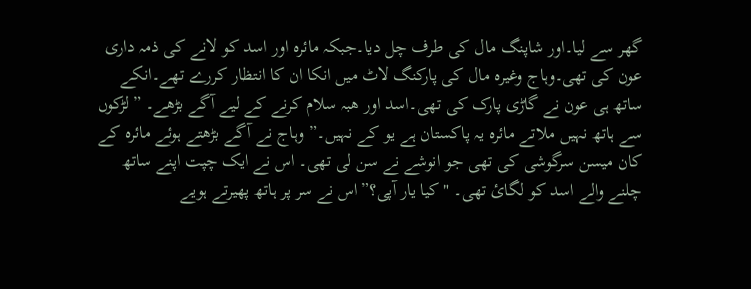گھر سے لیا۔اور شاپنگ مال کی طرف چل دیا۔جبکہ مائرہ اور اسد کو لانے کی ذمہ داری عون کی تھی۔وہاج وغیرہ مال کی پارکنگ لاٹ میں انکا ان کا انتظار کررے تھے۔انکے ساتھ ہی عون نے گاڑی پارک کی تھی۔اسد اور ھبہ سلام کرنے کے لیے آگے بڑھے۔ ” لڑکوں سے ہاتھ نہیں ملاتے مائرہ یہ پاکستان ہے یو کے نہیں۔” وہاج نے آگے بڑھتے ہوئے مائرہ کے کان میسن سرگوشی کی تھی جو انوشے نے سن لی تھی۔ اس نے ایک چپت اپنے ساتھ چلنے والے اسد کو لگائ تھی۔ "کیا یار آپی؟”اس نے سر پر ہاتھ پھیرتے ہویے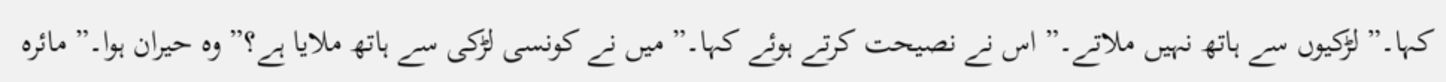کہا۔” لڑکیوں سے ہاتھ نہیں ملاتے۔” اس نے نصیحت کرتے ہوئے کہا۔” میں نے کونسی لڑکی سے ہاتھ ملایا ہے؟” وہ حیران ہوا۔” مائرہ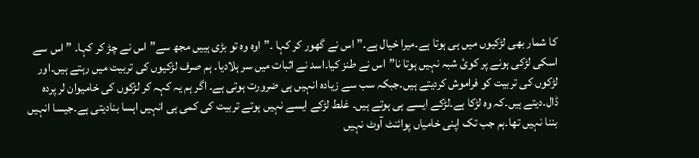کا شمار بھی لڑکیوں میں ہی ہوتا ہے۔میرا خیال ہے۔” اس نے گھور کر کہا ۔” اوہ وہ تو بڑی ہییں مجھ سے” اس نے چڑ کر کہا۔ ” اس سے اسکی لڑکی ہونے پر کوئ شبہ نہیں ہوتا نا”اس نے طنز کیا۔اسد نے اثبات میں سر ہلادیا۔ ہم صرف لڑکیوں کی تربیت میں رہتے ہیں۔اور لڑکوں کی تربیت کو فراموش کردیتے ہیں۔جبکہ سب سے زیادہ انہیں ہی ضرورت ہوتی ہے۔ اگر ہم یہ کہہ کر لڑکوں کی خامیوان لر پردہ ڈال۔دیتے ہیں۔کہ وہ لڑکا ہے۔لڑکے ایسے ہی ہوتے ہیں۔ غلط لڑکے ایسے نہیں ہوتے تربیت کی کمی ہی انہیں اہسا بنادیتی ہے۔جیسا انہیں بننا نہیں تھا۔ہم جب تک اپنی خامیاں پوائنٹ آوٹ نہیں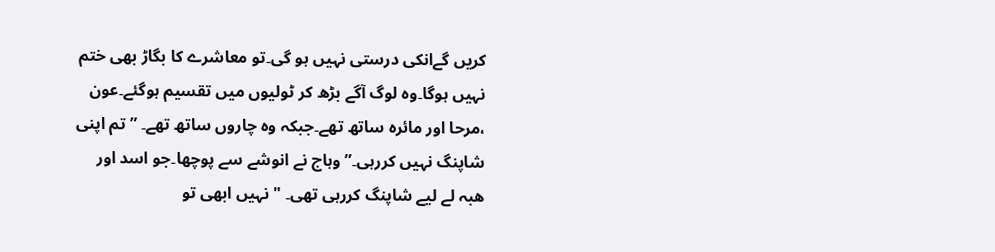کریں گےانکی درستی نہیں ہو گی۔تو معاشرے کا بگاڑ بھی ختم نہیں ہوگا۔وہ لوگ آگے بڑھ کر ٹولیوں میں تقسیم ہوگئے۔عون ،مرحا اور مائرہ ساتھ تھے۔جبکہ وہ چاروں ساتھ تھے۔ ” تم اپنی شاپنگ نہیں کررہی۔” وہاج نے انوشے سے پوچھا۔جو اسد اور ھبہ لے لیے شاپنگ کررہی تھی۔ "نہیں ابھی تو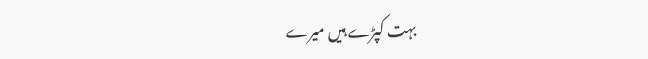بہت کپڑے ہیں میرے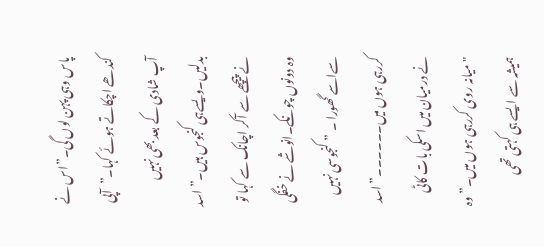پاس وہی پہن لوں گی۔”اس نے کندھے اچکاتے ہوئے کہا۔”آپی آپ شادی کے بعد بھی نہیں بدلیں۔ویسےہی کنجوس ہیں۔” اسد نے پیچھے سے آکر اچانک سے کہا تو وہ دونوں چونکے۔انوشے نے خفگی سےاسے گھورا ۔ ” کنجوسی نہیں کررہی ہوں میں۔۔۔۔۔۔”اسد نے درمیان میں اسکی بات کاٹی "میانہ روی کررہی ہوں میں۔” وہ ہمیشہ سے ایسے ہی کہتی تھی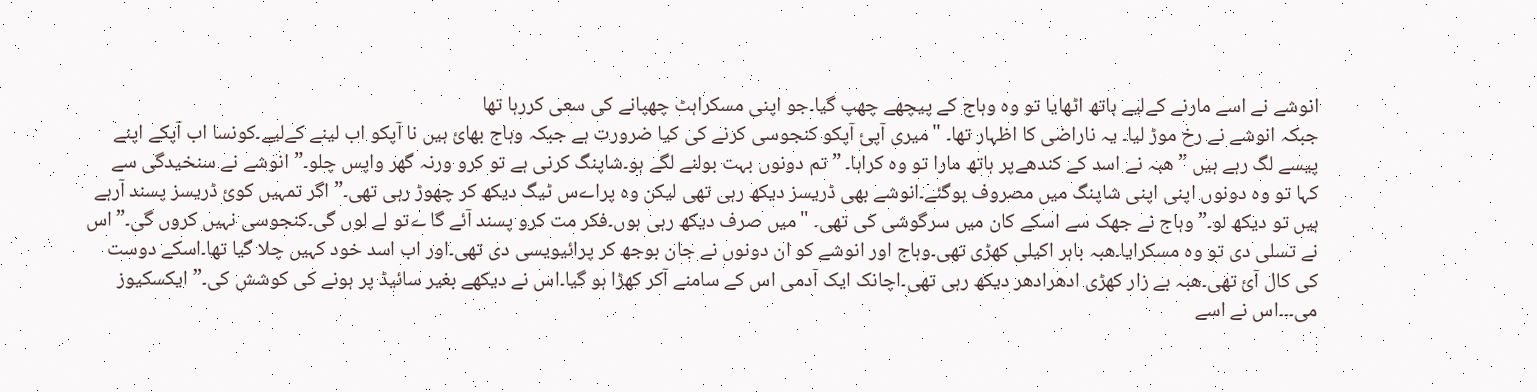انوشے نے اسے مارنے کےلیے ہاتھ اٹھایا تو وہ وہاج کے پیچھے چھپ گیا۔جو اپنی مسکراہٹ چھپانے کی سعی کررہا تھا
جبکہ انوشے نے رخ موڑ لیا۔ یہ ناراضی کا اظہار تھا۔ "میری آپئ آپکو کنجوسی کرنے کی کیا ضرورت ہے جبکہ وہاج بھائ ہیں نا آپکو اب لینے کےلیے۔کونسا اب آپکے اپنے پیسے لگ رہے ہیں ” ھبہ نے اسد کے کندھےپر ہاتھ مارا تو وہ کراہا۔ ” تم دونوں بہت بولنے لگے ہو۔شاپنگ کرنی ہے تو کرو ورنہ گھر واپس چلو۔”انوشے نے سنخیدگی سے کہا تو وہ دونوں اپنی اپنی شاپنگ میں مصروف ہوگئے۔انوشے بھی ڈریسز دیکھ رہی تھی لیکن وہ پراےس ٹیگ دیکھ کر چھوڑ رہی تھی۔” اگر تمہیں کوئ ڈریسز پسند آرہے ہیں تو دیکھ لو۔” وہاج نے جھک سے اسکے کان میں سرگوشی کی تھی۔ "میں صرف دیکھ رہی ہوں۔فکر مت کرو پسند آئے گا ےتو لے لوں گی۔کنجوسی نہیں کروں گی۔”اس نے تسلی دی تو وہ مسکرایا۔ھبہ باہر اکیلی کھڑی تھی۔وہاج اور انوشے کو ان دونوں نے جان بوجھ کر پرائیویسی دی تھی۔اور اب اسد خود کہیں چلا گیا تھا۔اسکے دوست کی کال آئ تھی۔ھبہ بے زار کھڑی ادھرادھر دیکھ رہی تھی۔اچانک ایک آدمی اس کے سامنے آکر کھڑا ہو گیا۔اس نے دیکھے بغیر سائیڈ پر ہونے کی کوشش کی۔”ایکسکیوز می۔۔۔اس نے اسے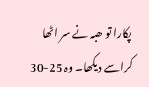پکارا تو ھبہ نے سر اٹھا کراسے دیکھا۔ وہ 25-30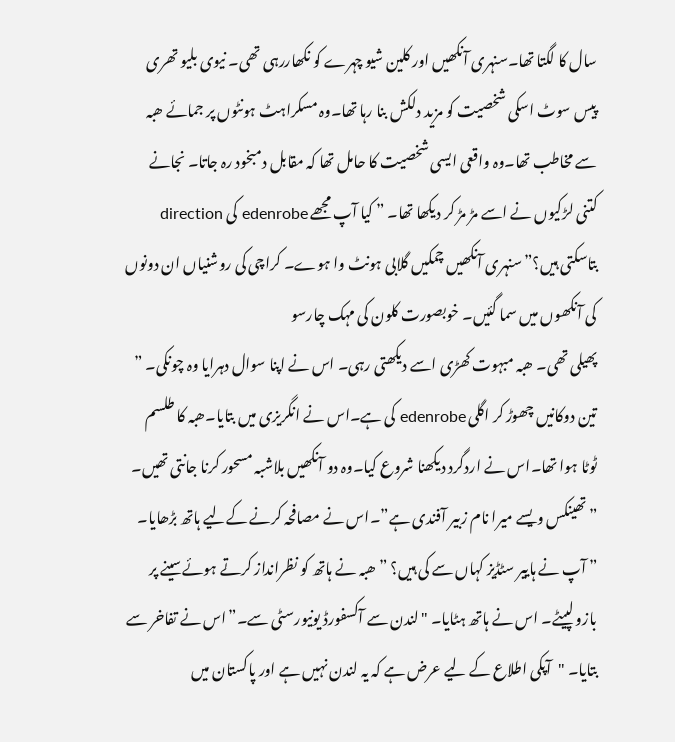سال کا لگتا تھا۔سنہری آنکھیں اور کلین شیو چہرے کو نکھاررہی تھی۔ نیوی بلیو تھری پیس سوٹ اسکی شخصیت کو مزید دلکش بنا رہا تھا۔وہ مسکراہٹ ہونٹوں پر جمائے ھبہ سے مخاطب تھا۔وہ واقعی ایسی شخصیت کا حامل تھا کہ مقابل دمبخود رہ جاتا۔ نجانے کتنی لڑکیوں نے اسے مڑ مڑ کر دیکھا تھا۔ ” کیا آپ مجھے edenrobe کی direction بتاسکتی ہیں؟”سنہری آنکھیں چمکیں گلابی ہونٹ وا ہوے۔ کراچی کی روشنیاں ان دونوں کی آنکھوں میں سما گئیں۔ خوبصورت کلون کی مہک چارسو
پھیلی تھی۔ ھبہ مبہوت کھڑی اسے دیکھتی رہی۔ اس نے اپنا سوال دہرایا وہ چونکی۔ ” تین دوکانیں چھوڑ کر اگلی edenrobe کی ہے۔اس نے انگریزی میں بتایا۔ھبہ کا طلسم ٹوٹا ہوا تھا۔اس نے اردگرد دیکھنا شروع کیا۔وہ دو آنکھیں بلاشبہ مسحور کرنا جانتی تھیں۔ ” تھینکس ویسے میرا نام زبیر آفندی ہے”۔اس نے مصافحہ کرنے کےلیے ہاتھ بڑھایا۔ ” آپ نے ہاییر سٹڈیز کہاں سے کی ہیں؟ ” ھبہ نے ہاتھ کو نظرانداز کرتے ہوئےسینے پر بازو لپیٹے۔ اس نے ہاتھ ہٹایا۔ "لندن سے آکسفورڈ یونیورسٹی سے۔”اس نے تفاخر سے بتایا۔ "آپکی اطلاع کے لیے عرض ہے کہ یہ لندن نہیں ہے اور پاکستان میں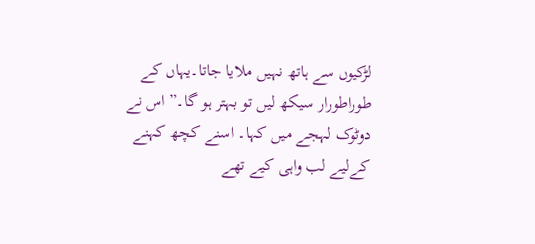لڑکیوں سے ہاتھ نہیں ملایا جاتا۔یہاں کے طوراطورار سیکھ لیں تو بہتر ہو گا۔” اس نے دوٹوک لہجے میں کہا۔ اسنے کچھ کہنے کےلیے لب واہی کیے تھے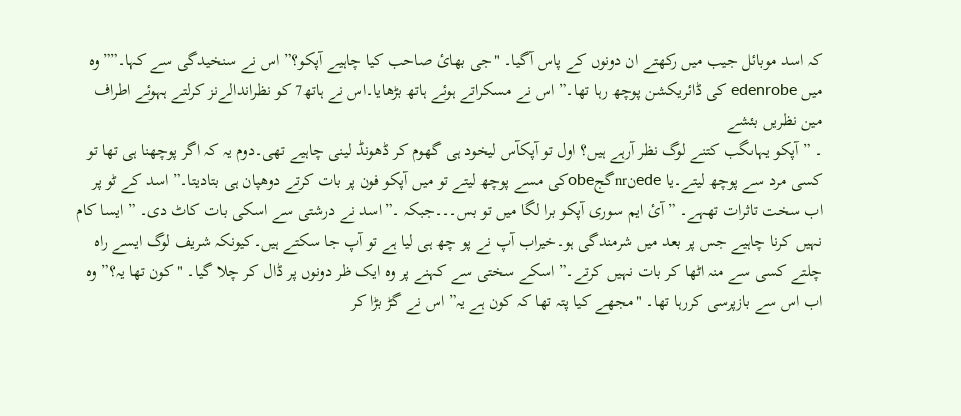کہ اسد موبائل جیب میں رکھتے ان دونوں کے پاس آگیا۔ "جی بھائ صاحب کیا چاہیے آپکو؟” اس نے سنخیدگی سے کہا۔””وہ میں edenrobe کی ڈائریکشن پوچھ رہا تھا۔” اس نے مسکراتے ہوئے ہاتھ بڑھایا۔اس نے ہاتھ7 کو نظراندالےنز کرلتے ہہوئے اطراف مین نظریں بئشے
۔ ” آپکو یہاںگب کتنے لوگ نظر آرہے ہیں؟ اول تو آپکآس لیخود ہی گھوم کر ڈھونڈ لینی چاہیے تھی۔دوم یہ کہ اگر پوچھنا ہی تھا تو کسی مرد سے پوچھ لیتے۔یا edeنnrگجobeکی مسے پوچھ لیتے تو میں آپکو فون پر بات کرتے دوھپان ہی بتادیتا۔” اسد کے ٹو پر اب سخت تاثرات تھہے۔ ” آئ ایم سوری آپکو برا لگا میں تو بس۔۔۔جبکہ ۔”اسد نے درشتی سے اسکی بات کاٹ دی۔ ” ایسا کام نہیں کرنا چاہیے جس پر بعد میں شرمندگی ہو۔خیراب آپ نے پو چھ ہی لیا ہے تو آپ جا سکتے ہیں۔کیونکہ شریف لوگ ایسے راہ چلتے کسی سے منہ اٹھا کر بات نہیں کرتے۔” اسکے سختی سے کہنے پر وہ ایک ظر دونوں پر ڈال کر چلا گیا۔ "کون تھا یہ؟” وہ اب اس سے بازپرسی کررہا تھا۔ "مجھے کیا پتہ تھا کہ کون ہے یہ” اس نے گڑ بڑا کر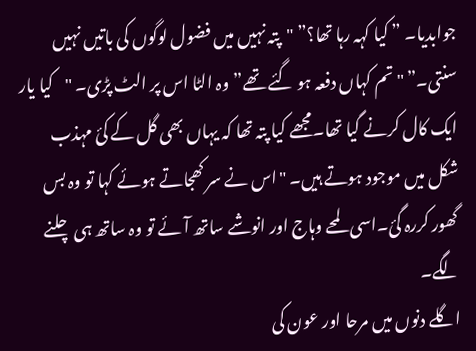جوابدیا۔ ” کیا کہہ رہا تھا؟” "پتہ نہیں میں فضول لوگوں کی باتیں نہیں سنتی۔” "تم کہاں دفعہ ہو گئے تھے”وہ الٹا اس پر الٹ پڑی۔ "کیا یار ایک کال کرنے گیا تھا۔مجھے کیا پتہ تھا کہ یہاں بھی گل کے کئ مہذب شکل میں موجود ہوتے ہیں۔ "اس نے سر کھجاتے ہوئے کہا تو وہ بس گھور کررہ گئ۔اسی لمحے وہاج اور انوشے ساتھ آئے تو وہ ساتھ ہی چلنے لگے۔
اگلے دنوں میں مرحا اور عون کی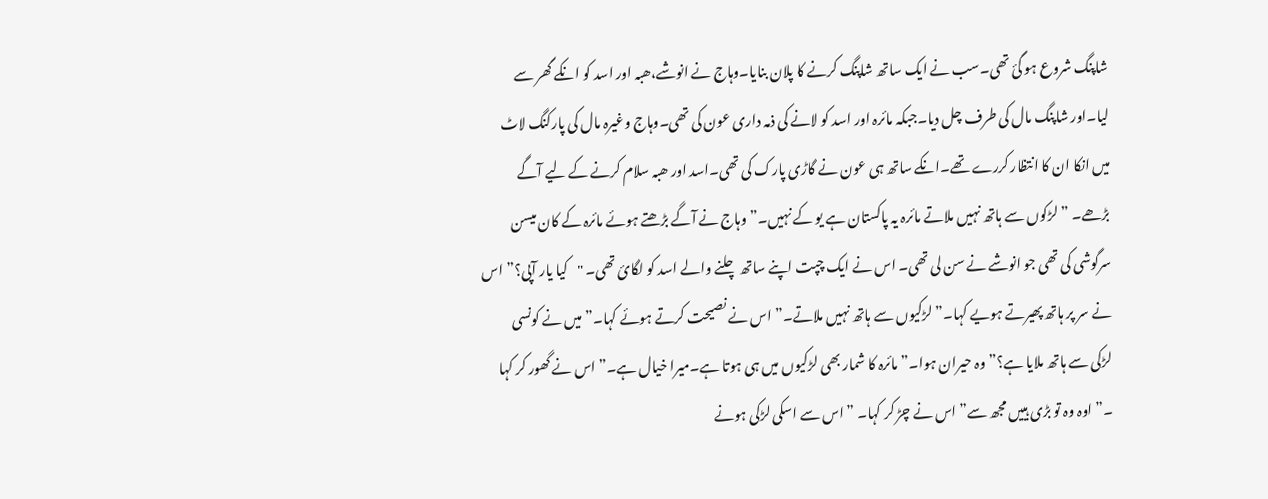شاپنگ شروع ہو گئ تھی۔سب نے ایک ساتھ شاپنگ کرنے کا پلان بنایا۔وہاج نے انوشے،ھبہ اور اسد کو انکے گھر سے لیا۔اور شاپنگ مال کی طرف چل دیا۔جبکہ مائرہ اور اسد کو لانے کی ذمہ داری عون کی تھی۔وہاج وغیرہ مال کی پارکنگ لاٹ میں انکا ان کا انتظار کررے تھے۔انکے ساتھ ہی عون نے گاڑی پارک کی تھی۔اسد اور ھبہ سلام کرنے کے لیے آگے بڑھے۔ ” لڑکوں سے ہاتھ نہیں ملاتے مائرہ یہ پاکستان ہے یو کے نہیں۔” وہاج نے آگے بڑھتے ہوئے مائرہ کے کان میسن سرگوشی کی تھی جو انوشے نے سن لی تھی۔ اس نے ایک چپت اپنے ساتھ چلنے والے اسد کو لگائ تھی۔ "کیا یار آپی؟”اس نے سر پر ہاتھ پھیرتے ہویے کہا۔” لڑکیوں سے ہاتھ نہیں ملاتے۔” اس نے نصیحت کرتے ہوئے کہا۔” میں نے کونسی لڑکی سے ہاتھ ملایا ہے؟” وہ حیران ہوا۔” مائرہ کا شمار بھی لڑکیوں میں ہی ہوتا ہے۔میرا خیال ہے۔” اس نے گھور کر کہا ۔” اوہ وہ تو بڑی ہییں مجھ سے” اس نے چڑ کر کہا۔ ” اس سے اسکی لڑکی ہونے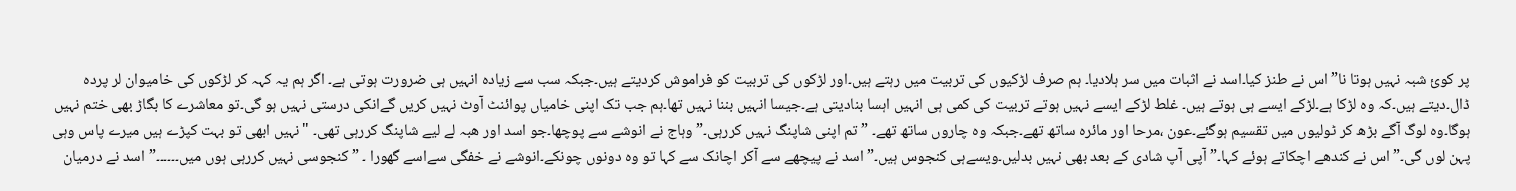پر کوئ شبہ نہیں ہوتا نا”اس نے طنز کیا۔اسد نے اثبات میں سر ہلادیا۔ ہم صرف لڑکیوں کی تربیت میں رہتے ہیں۔اور لڑکوں کی تربیت کو فراموش کردیتے ہیں۔جبکہ سب سے زیادہ انہیں ہی ضرورت ہوتی ہے۔ اگر ہم یہ کہہ کر لڑکوں کی خامیوان لر پردہ ڈال۔دیتے ہیں۔کہ وہ لڑکا ہے۔لڑکے ایسے ہی ہوتے ہیں۔ غلط لڑکے ایسے نہیں ہوتے تربیت کی کمی ہی انہیں اہسا بنادیتی ہے۔جیسا انہیں بننا نہیں تھا۔ہم جب تک اپنی خامیاں پوائنٹ آوٹ نہیں کریں گےانکی درستی نہیں ہو گی۔تو معاشرے کا بگاڑ بھی ختم نہیں ہوگا۔وہ لوگ آگے بڑھ کر ٹولیوں میں تقسیم ہوگئے۔عون ،مرحا اور مائرہ ساتھ تھے۔جبکہ وہ چاروں ساتھ تھے۔ ” تم اپنی شاپنگ نہیں کررہی۔” وہاج نے انوشے سے پوچھا۔جو اسد اور ھبہ لے لیے شاپنگ کررہی تھی۔ "نہیں ابھی تو بہت کپڑے ہیں میرے پاس وہی پہن لوں گی۔”اس نے کندھے اچکاتے ہوئے کہا۔”آپی آپ شادی کے بعد بھی نہیں بدلیں۔ویسےہی کنجوس ہیں۔” اسد نے پیچھے سے آکر اچانک سے کہا تو وہ دونوں چونکے۔انوشے نے خفگی سےاسے گھورا ۔ ” کنجوسی نہیں کررہی ہوں میں۔۔۔۔۔۔”اسد نے درمیان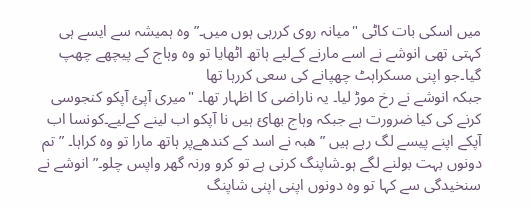میں اسکی بات کاٹی "میانہ روی کررہی ہوں میں۔” وہ ہمیشہ سے ایسے ہی کہتی تھی انوشے نے اسے مارنے کےلیے ہاتھ اٹھایا تو وہ وہاج کے پیچھے چھپ گیا۔جو اپنی مسکراہٹ چھپانے کی سعی کررہا تھا
جبکہ انوشے نے رخ موڑ لیا۔ یہ ناراضی کا اظہار تھا۔ "میری آپئ آپکو کنجوسی کرنے کی کیا ضرورت ہے جبکہ وہاج بھائ ہیں نا آپکو اب لینے کےلیے۔کونسا اب آپکے اپنے پیسے لگ رہے ہیں ” ھبہ نے اسد کے کندھےپر ہاتھ مارا تو وہ کراہا۔ ” تم دونوں بہت بولنے لگے ہو۔شاپنگ کرنی ہے تو کرو ورنہ گھر واپس چلو۔”انوشے نے سنخیدگی سے کہا تو وہ دونوں اپنی اپنی شاپنگ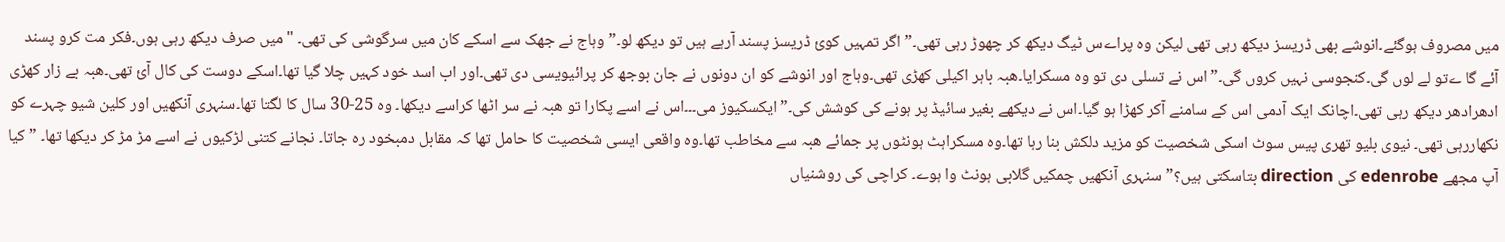میں مصروف ہوگئے۔انوشے بھی ڈریسز دیکھ رہی تھی لیکن وہ پراےس ٹیگ دیکھ کر چھوڑ رہی تھی۔” اگر تمہیں کوئ ڈریسز پسند آرہے ہیں تو دیکھ لو۔” وہاج نے جھک سے اسکے کان میں سرگوشی کی تھی۔ "میں صرف دیکھ رہی ہوں۔فکر مت کرو پسند آئے گا ےتو لے لوں گی۔کنجوسی نہیں کروں گی۔”اس نے تسلی دی تو وہ مسکرایا۔ھبہ باہر اکیلی کھڑی تھی۔وہاج اور انوشے کو ان دونوں نے جان بوجھ کر پرائیویسی دی تھی۔اور اب اسد خود کہیں چلا گیا تھا۔اسکے دوست کی کال آئ تھی۔ھبہ بے زار کھڑی ادھرادھر دیکھ رہی تھی۔اچانک ایک آدمی اس کے سامنے آکر کھڑا ہو گیا۔اس نے دیکھے بغیر سائیڈ پر ہونے کی کوشش کی۔”ایکسکیوز می۔۔۔اس نے اسے پکارا تو ھبہ نے سر اٹھا کراسے دیکھا۔ وہ 25-30 سال کا لگتا تھا۔سنہری آنکھیں اور کلین شیو چہرے کو نکھاررہی تھی۔ نیوی بلیو تھری پیس سوٹ اسکی شخصیت کو مزید دلکش بنا رہا تھا۔وہ مسکراہٹ ہونٹوں پر جمائے ھبہ سے مخاطب تھا۔وہ واقعی ایسی شخصیت کا حامل تھا کہ مقابل دمبخود رہ جاتا۔ نجانے کتنی لڑکیوں نے اسے مڑ مڑ کر دیکھا تھا۔ ” کیا آپ مجھے edenrobe کی direction بتاسکتی ہیں؟”سنہری آنکھیں چمکیں گلابی ہونٹ وا ہوے۔ کراچی کی روشنیاں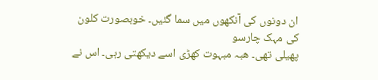ان دونوں کی آنکھوں میں سما گئیں۔ خوبصورت کلون کی مہک چارسو
پھیلی تھی۔ ھبہ مبہوت کھڑی اسے دیکھتی رہی۔ اس نے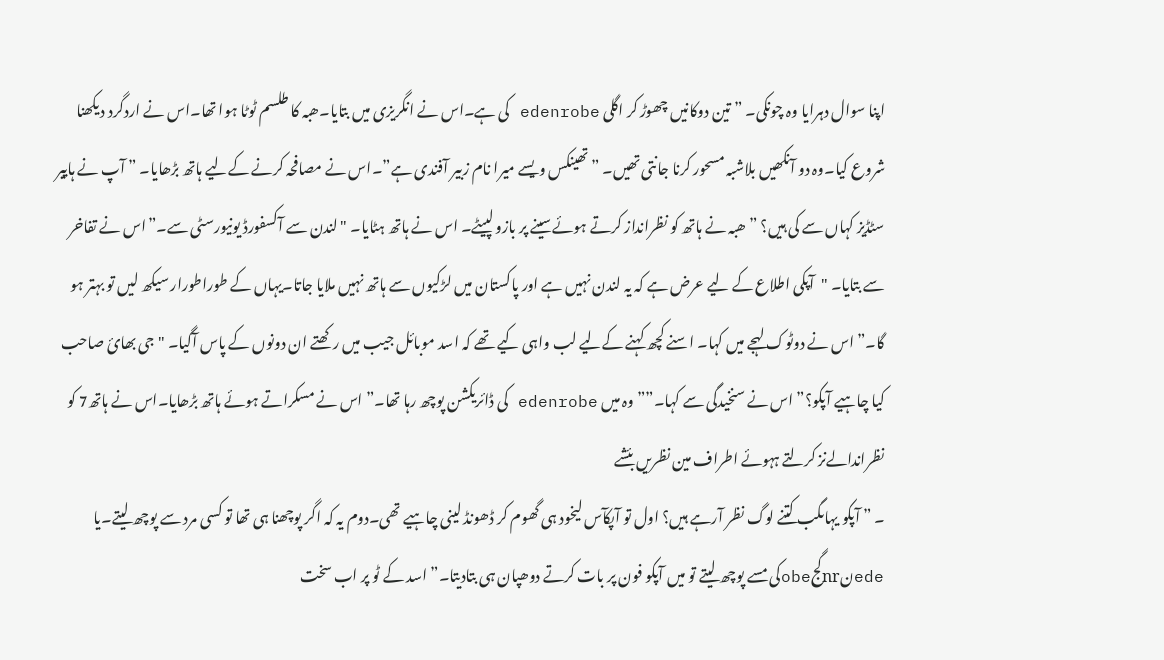اپنا سوال دہرایا وہ چونکی۔ ” تین دوکانیں چھوڑ کر اگلی edenrobe کی ہے۔اس نے انگریزی میں بتایا۔ھبہ کا طلسم ٹوٹا ہوا تھا۔اس نے اردگرد دیکھنا شروع کیا۔وہ دو آنکھیں بلاشبہ مسحور کرنا جانتی تھیں۔ ” تھینکس ویسے میرا نام زبیر آفندی ہے”۔اس نے مصافحہ کرنے کےلیے ہاتھ بڑھایا۔ ” آپ نے ہاییر سٹڈیز کہاں سے کی ہیں؟ ” ھبہ نے ہاتھ کو نظرانداز کرتے ہوئےسینے پر بازو لپیٹے۔ اس نے ہاتھ ہٹایا۔ "لندن سے آکسفورڈ یونیورسٹی سے۔”اس نے تفاخر سے بتایا۔ "آپکی اطلاع کے لیے عرض ہے کہ یہ لندن نہیں ہے اور پاکستان میں لڑکیوں سے ہاتھ نہیں ملایا جاتا۔یہاں کے طوراطورار سیکھ لیں تو بہتر ہو گا۔” اس نے دوٹوک لہجے میں کہا۔ اسنے کچھ کہنے کےلیے لب واہی کیے تھے کہ اسد موبائل جیب میں رکھتے ان دونوں کے پاس آگیا۔ "جی بھائ صاحب کیا چاہیے آپکو؟” اس نے سنخیدگی سے کہا۔””وہ میں edenrobe کی ڈائریکشن پوچھ رہا تھا۔” اس نے مسکراتے ہوئے ہاتھ بڑھایا۔اس نے ہاتھ7 کو نظراندالےنز کرلتے ہہوئے اطراف مین نظریں بئشے
۔ ” آپکو یہاںگب کتنے لوگ نظر آرہے ہیں؟ اول تو آپکآس لیخود ہی گھوم کر ڈھونڈ لینی چاہیے تھی۔دوم یہ کہ اگر پوچھنا ہی تھا تو کسی مرد سے پوچھ لیتے۔یا edeنnrگجobeکی مسے پوچھ لیتے تو میں آپکو فون پر بات کرتے دوھپان ہی بتادیتا۔” اسد کے ٹو پر اب سخت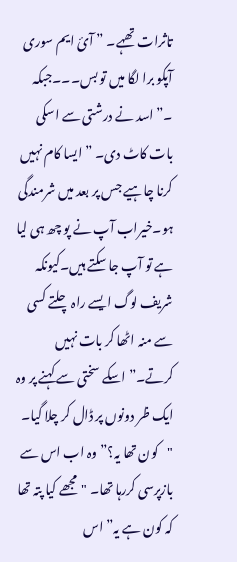تاثرات تھہے۔ ” آئ ایم سوری آپکو برا لگا میں تو بس۔۔۔جبکہ ۔”اسد نے درشتی سے اسکی بات کاٹ دی۔ ” ایسا کام نہیں کرنا چاہیے جس پر بعد میں شرمندگی ہو۔خیراب آپ نے پو چھ ہی لیا ہے تو آپ جا سکتے ہیں۔کیونکہ شریف لوگ ایسے راہ چلتے کسی سے منہ اٹھا کر بات نہیں کرتے۔” اسکے سختی سے کہنے پر وہ ایک ظر دونوں پر ڈال کر چلا گیا۔ "کون تھا یہ؟” وہ اب اس سے بازپرسی کررہا تھا۔ "مجھے کیا پتہ تھا کہ کون ہے یہ” اس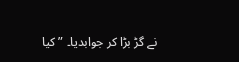نے گڑ بڑا کر جوابدیا۔ ” کیا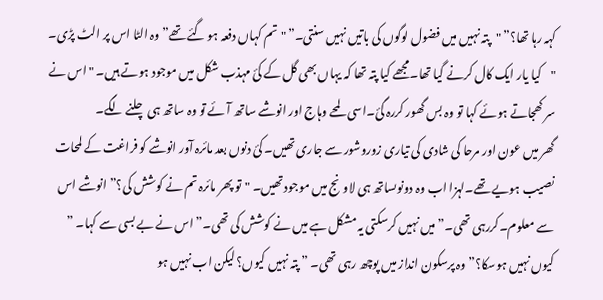کہہ رہا تھا؟” "پتہ نہیں میں فضول لوگوں کی باتیں نہیں سنتی۔” "تم کہاں دفعہ ہو گئے تھے”وہ الٹا اس پر الٹ پڑی۔ "کیا یار ایک کال کرنے گیا تھا۔مجھے کیا پتہ تھا کہ یہاں بھی گل کے کئ مہذب شکل میں موجود ہوتے ہیں۔ "اس نے سر کھجاتے ہوئے کہا تو وہ بس گھور کررہ گئ۔اسی لمحے وہاج اور انوشے ساتھ آئے تو وہ ساتھ ہی چلنے لگے۔
گھر میں عون اور مرحا کی شادی کی تیاری زوروشور سے جاری تھیں۔ کئ دنوں بعد مائرہ آور انوشے کو فراغت کے لمحات نصیب ہویے تھے۔لہزا اب وہ دونوںساتھ ہی لاونج میں موجود تھیں۔ "تو پھر مائرہ تم نے کوشش کی؟” انوشے اس سے معلوم۔کررہی تھی۔”میں نہیں کرسکتی یہ مشکل ہے میں نے کوشش کی تھی۔” اس نے بے بسی سے کہا۔ ” کیوں نہیں ہوسکا؟”وہ پرسکون انداز میں پوچھ رہی تھی۔ ” پتہ نہیں کیوں؟ لیکن اب نہیں ہو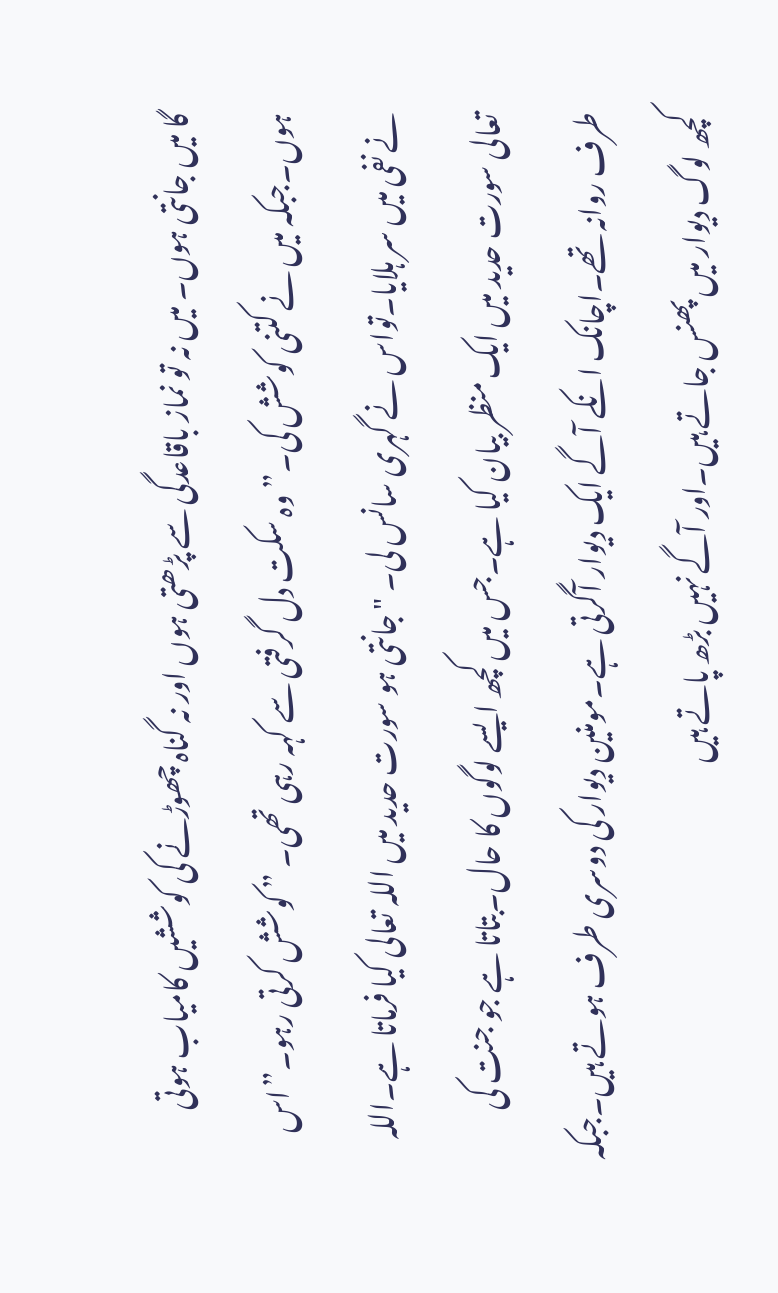گا میں جانتی ہوں۔ میں نہ تو نماز باقاعدگی سے پڑھتی ہوں اور نہ گناہ چھوڑنے کی کوششیں کامیاب ہوتی ہوں۔جبکہ میں نے کتنی کوشش کی۔” وہ سکت دل گرفتی سے کہہ رہی تھی۔ ” کوشش کرتی رہو۔”اس نے نفی میں سر ہلایا۔تواس نے گہری سانس لی۔ "جانتی ہو سورت حدید میں اللہ تعالی کیا فرماتا ہے۔اللہ تعالی سورت حدید میں ایک منظر بیان کیا ہے۔جس میں کچھ ایسے لوگوں کا حال۔بتاتا ہے جو جنت کی طرف روانہ تھے۔اچانک انکے آگے ایک دیوار آگرتی ہے۔مومنین دیوار کی دوسری طرف ہوتے ہیں۔جبکہ کچھ لوگ دیوار میں پھنس جاتے ہیں۔اور آگے نہیں بڑھ پاتے ہیں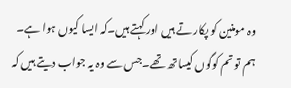وہ مومنین کو پکار تے ہیں اور کہتے ہیں۔کہ ایسا کیوں ہوا ہے۔ ہم تو تم کوگوں کیساتھ تھے۔جس سے وہ یہ جواب دیتے ہیں کہ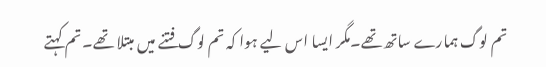تم لوگ ہمارے ساتھ تھے۔مگر ایسا اس لیے ہوا کہ تم لوگ فتنے میں مبتلا تھے۔ تم کہتے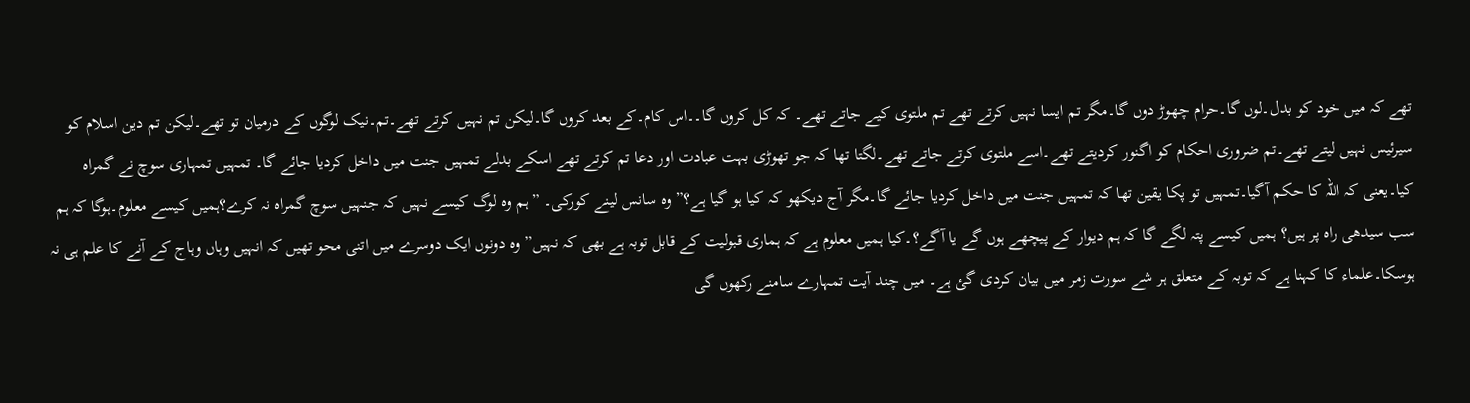تھے کہ میں خود کو بدل۔لوں گا۔حرام چھوڑ دوں گا۔مگر تم ایسا نہیں کرتے تھے تم ملتوی کیے جاتے تھے۔ کہ کل کروں گا۔۔اس کام۔کے بعد کروں گا۔لیکن تم نہیں کرتے تھے۔تم۔نیک لوگوں کے درمیان تو تھے۔لیکن تم دین اسلام کو سیرئیس نہیں لیتے تھے۔تم ضروری احکام کو اگنور کردیتے تھے۔اسے ملتوی کرتے جاتے تھے۔لگتا تھا کہ جو تھوڑی بہت عبادت اور دعا تم کرتے تھے اسکے بدلے تمہیں جنت میں داخل کردیا جائے گا۔ تمہیں تمہاری سوچ نے گمراہ کیا۔یعنی کہ اللہ کا حکم آگیا۔تمہیں تو پکا یقین تھا کہ تمہیں جنت میں داخل کردیا جائے گا۔مگر آج دیکھو کہ کیا ہو گیا ہے؟” وہ سانس لینے کورکی۔ ” ہم وہ لوگ کیسے نہیں کہ جنہیں سوچ گمراہ نہ کرے؟ہمیں کیسے معلوم۔ہوگا کہ ہم سب سیدھی راہ پر ہیں؟ ہمیں کیسے پتہ لگے گا کہ ہم دیوار کے پیچھے ہوں گے یا آگے؟۔کیا ہمیں معلوم ہے کہ ہماری قبولیت کے قابل توبہ ہے بھی کہ نہیں” وہ دونوں ایک دوسرے میں اتنی محو تھیں کہ انہیں وہاں وہاج کے آنے کا علم ہی نہ ہوسکا۔علماء کا کہنا ہے کہ توبہ کے متعلق ہر شے سورت زمر میں بیان کردی گئ ہے۔ میں چند آیت تمہارے سامنے رکھوں گی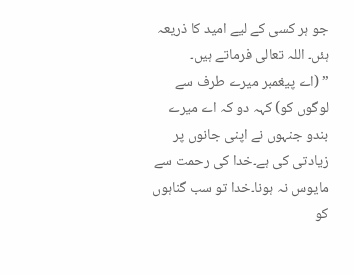جو ہر کسی کے لیے امید کا ذریعہ ہئں۔ اللہ تعالی فرماتے ہیں۔
” (اے پیغمبر میرے طرف سے لوگوں کو) کہہ دو کہ اے میرے بندو جنہوں نے اپنی جانوں پر زیادتی کی ہے۔خدا کی رحمت سے مایوس نہ ہونا۔خدا تو سب گناہوں کو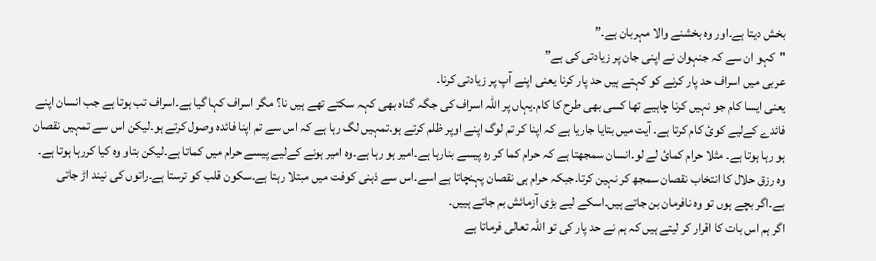بخش دیتا ہے۔اور وہ بخشنے والا مہربان ہے۔”
"کہو ان سے کہ جنہوان نے اپنی جان پر زیادتی کی ہے”
عربی میں اسراف حد پار کرنے کو کہتے ہیں حد پار کرنا یعنی اپنے آپ پر زیادتی کرنا۔
یعنی ایسا کام جو نہیں کرنا چاہیے تھا کسی بھی طرح کا کام۔یہاں پر اللہ اسراف کی جگہ گناہ بھی کہہ سکتے تھے ہیں نا؟ مگر اسراف کہا گیا ہے۔اسراف تب ہوتا ہے جب انسان اپنے فائدے کےلیے کوئ کام کرتا ہے۔ آیت میں بتایا جاریا ہے کہ اپنا کر تم لوگ اپنے اوپر ظلم کرتے ہو۔تمہیں لگ رہا ہے کہ اس سے تم اپنا فائدہ وصول کرتے ہو۔لیکن اس سے تمہیں نقصان ہو رہا ہوتا ہے۔ مثلا حرام کمائ لے لو۔انسان سمجھتا ہے کہ حرام کما کر رہ پیسے بنارہا ہے۔امیر ہو رہا ہے۔وہ امیر ہونے کےلیے پیسے حرام میں کماتا ہے۔لیکن بتاو وہ کیا کررہا ہوتا ہے۔ وہ رزق حلال کا انتخاب نقصان سمجھ کر نہین کرتا۔جبکہ حرام ہی نقصان پہنچاتا ہے اسے۔اس سے ذہنی کوفت میں مبتلا رہتا ہے۔سکون قلب کو ترستا ہے۔راتوں کی نیند اڑ جاتی ہے۔اگر بچے ہوں تو وہ نافرمان بن جاتے ہیں۔اسکے لیے بڑی آزمائش بم جاتے ہییں۔
اگر ہم اس بات کا اقرار کر لیتے ہیں کہ ہم نے حد پار کی تو اللہ تعالی فرماتا ہے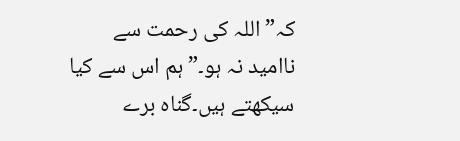کہ”اللہ کی رحمت سے ناامید نہ ہو۔” ہم اس سے کیا سیکھتے ہیں۔گناہ برے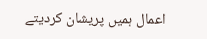اعمال ہمیں پریشان کردیتے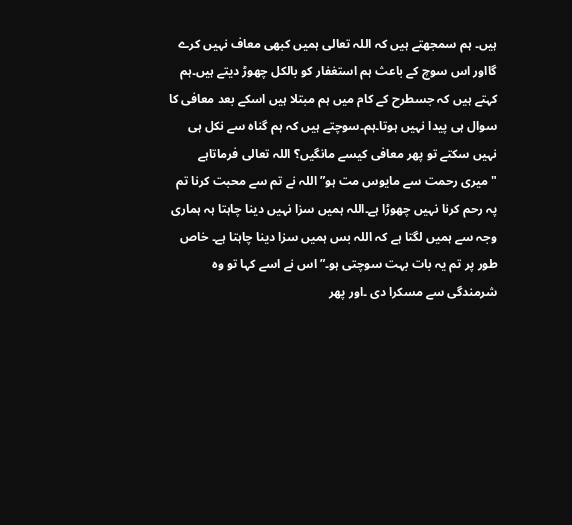ہیں۔ ہم سمجھتے ہیں کہ اللہ تعالی ہمیں کبھی معاف نہیں کرے گااور اس سوچ کے باعث ہم استغفار کو بالکل چھوڑ دیتے ہیں۔ہم کہتے ہیں کہ جسطرح کے کام میں ہم مبتلا ہیں اسکے بعد معافی کا سوال ہی پیدا نہیں ہوتا۔ہم۔سوچتے ہیں کہ ہم گناہ سے نکل ہی نہیں سکتے تو پھر معافی کیسے مانگیں؟ اللہ تعالی فرماتاہے "میری رحمت سے مایوس مت ہو” اللہ نے تم سے محبت کرنا تم پہ رحم کرنا نہیں چھوڑا ہے۔اللہ ہمیں سزا نہیں دینا چاہتا ہہ ہماری وجہ سے ہمیں لگتا ہے کہ اللہ بس ہمیں سزا دینا چاہتا ہے۔ خاص طور پر تم یہ بات بہت سوچتی ہو۔” اس نے اسے کہا تو وہ شرمندگی سے مسکرا دی ۔اور پھر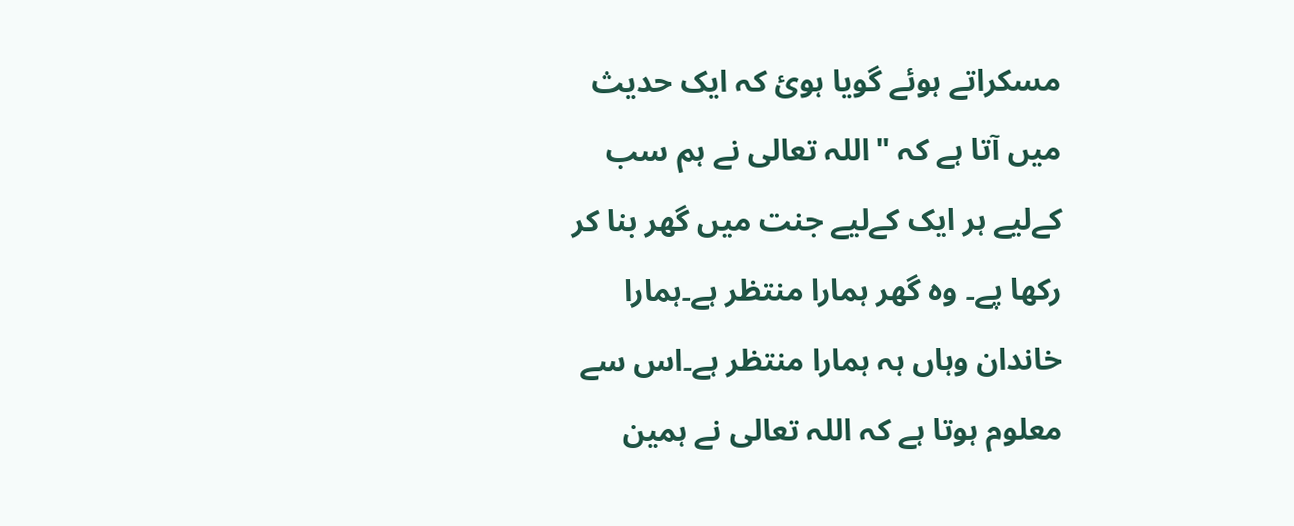مسکراتے ہوئے گویا ہوئ کہ ایک حدیث میں آتا ہے کہ "اللہ تعالی نے ہم سب کےلیے ہر ایک کےلیے جنت میں گھر بنا کر رکھا پے۔ وہ گھر ہمارا منتظر ہے۔ہمارا خاندان وہاں ہہ ہمارا منتظر ہے۔اس سے معلوم ہوتا ہے کہ اللہ تعالی نے ہمین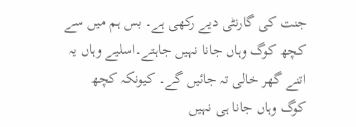جنت کی گارنٹی دیے رکھی ہے۔ بس ہم میں سے کچھ کوگ وہاں جانا نہیں جاہتے۔اسلیے وہاں یہ اتنے گھر خالی تہ جائیں گے۔ کیونکہ کچھ کوگ وہاں جانا ہی نہیں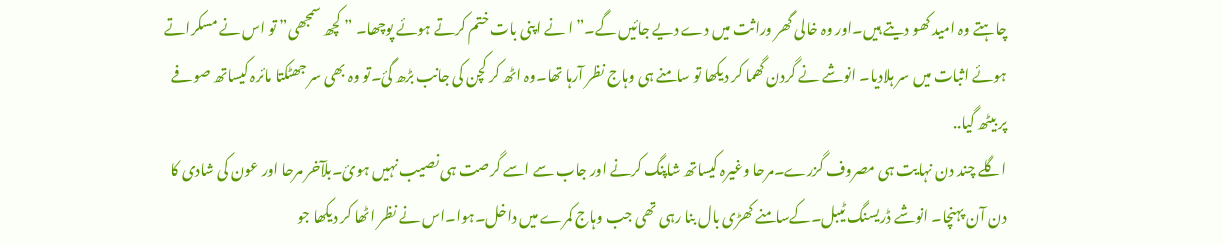چاہتے وہ امید کھو دیتے ہیں۔اور وہ خالی گھر وراثت میں دے دیے جائیں گے۔” ا نے اپنی بات ختم کرتے ہوئے پوچھا۔ ” کچھ سمجھی” تو اس نے مسکراتے ہوئے اثبات میں سر ہلادیا۔ انوشے نے گردن گھما کر دیکھا تو سامنے ہی وہاج نظر آرہا تھا۔وہ اٹھ کر کچن کی جانب بڑھ گئ۔تو وہ بھی سر جھٹکتا مائرہ کیساتھ صوفے پر بیٹھ گیا..
اگلے چند دن نہایت ہی مصروف گزرے۔مرحا وغیرہ کیساتھ شاپنگ کرنے اور جاب سے اسے گرصت ہی نصیب نہیں ہوئ۔بلآخر مرحا اور عون کی شادی کا دن آن پہنچا۔ انوشے ڈریسنگ ٹیبل۔کےسامنے کھڑی بال بنا رہی تھی جب وہاج کمرے میں داخل۔ہوا۔اس نے نظر اٹھا کر دیکھا جو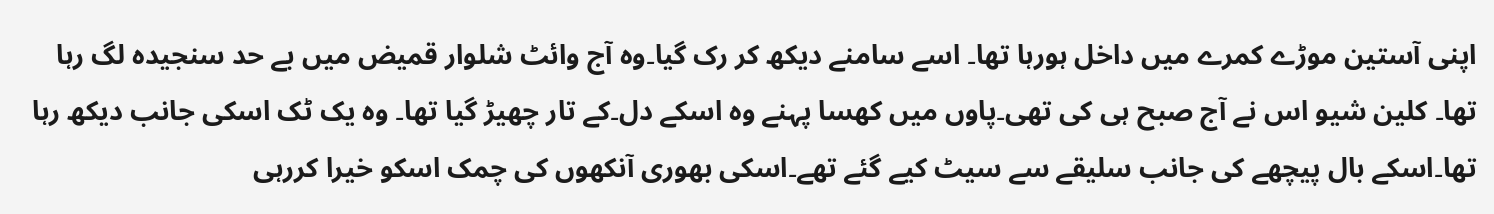اپنی آستین موڑے کمرے میں داخل ہورہا تھا۔ اسے سامنے دیکھ کر رک گیا۔وہ آج وائٹ شلوار قمیض میں بے حد سنجیدہ لگ رہا تھا۔ کلین شیو اس نے آج صبح ہی کی تھی۔پاوں میں کھسا پہنے وہ اسکے دل۔کے تار چھیڑ گیا تھا۔ وہ یک ٹک اسکی جانب دیکھ رہا تھا۔اسکے بال پیچھے کی جانب سلیقے سے سیٹ کیے گئے تھے۔اسکی بھوری آنکھوں کی چمک اسکو خیرا کررہی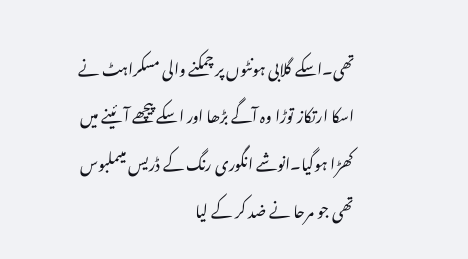تھی۔اسکے گلابی ہونٹوں پر چمکنے والی مسکراہٹ نے اسکا ارتکاز توڑا وہ آگے بڑھا اور اسکے پیچھے آئینے میں کھڑا ہوگیا۔انوشے انگوری رنگ کے ڈریس میںملبوس تھی جو مرحا نے ضد کر کے لیا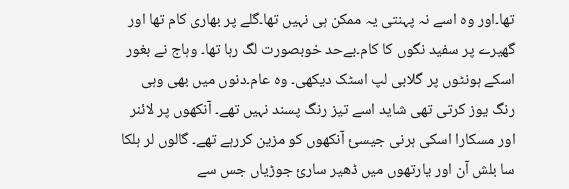تھا۔اور وہ اسے نہ پہنتی یہ ممکن ہی نہیں تھا۔گلے پر بھاری کام تھا اور گھیرے پر سفید نگوں کا کام۔بےحد خوبصورت لگ رہا تھا۔ وہاج نے بغور اسکے ہونٹوں پر گلابی لپ اسٹک دیکھی۔ وہ عام۔دنوں میں بھی وہی رنگ یوز کرتی تھی شاید اسے تیز رنگ پسند نہیں تھے۔ آنکھوں پر لائنر اور مسکارا اسکی ہرنی جیسئ آنکھوں کو مزین کررہے تھے۔ گالوں لر ہلکا سا بلش آن اور یارتھوں میں ڈھیر سارئ جوڑیاں جس سے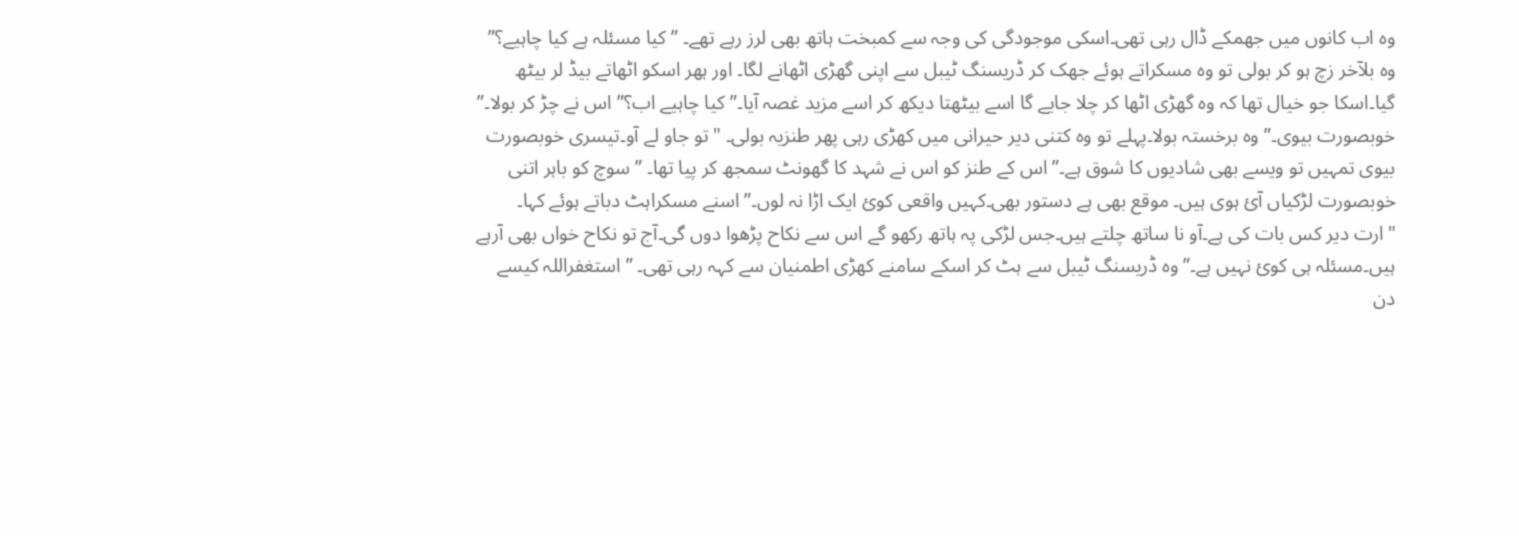وہ اب کانوں میں جھمکے ڈال رہی تھی۔اسکی موجودگی کی وجہ سے کمبخت ہاتھ بھی لرز رہے تھے۔ ” کیا مسئلہ ہے کیا چاہیے؟” وہ بلآخر زچ ہو کر بولی تو وہ مسکراتے ہوئے جھک کر ڈریسنگ ٹیبل سے اپنی گھڑی اٹھانے لگا۔ اور ہھر اسکو اٹھاتے بیڈ لر بیٹھ گیا۔اسکا جو خیال تھا کہ وہ گھڑی اٹھا کر چلا جایے گا اسے بیٹھتا دیکھ کر اسے مزید غصہ آیا۔” کیا چاہیے اب؟” اس نے چڑ کر بولا۔” خوبصورت بیوی۔”وہ برخستہ بولا۔پہلے تو وہ کتنی دیر حیرانی میں کھڑی رہی پھر طنزیہ بولی۔ "تو جاو لے آو۔تیسری خوبصورت بیوی تمہیں تو ویسے بھی شادیوں کا شوق ہے۔” اس کے طنز کو اس نے شہد کا گھونٹ سمجھ کر پیا تھا۔ ” سوچ کو باہر اتنی خوبصورت لڑکیاں آئ ہوی ہیں۔ موقع بھی ہے دستور بھی۔کہیں واقعی کوئ ایک اڑا نہ لوں۔” اسنے مسکراہٹ دباتے ہوئے کہا۔ "ارت دیر کس بات کی ہے۔آو نا ساتھ چلتے ہیں۔جس لڑکی پہ ہاتھ رکھو گے اس سے نکاح پڑھوا دوں گی۔آج تو نکاح خواں بھی آرہے ہیں۔مسئلہ ہی کوئ نہیں ہے۔” وہ ڈریسنگ ٹیبل سے ہٹ کر اسکے سامنے کھڑی اطمنیان سے کہہ رہی تھی۔ ” استغفراللہ کیسے دن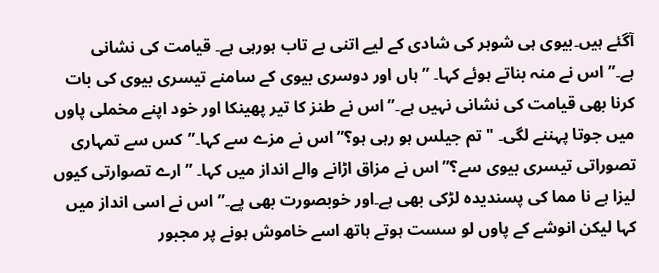آگئے ہیں۔بیوی ہی شوہر کی شادی کے لیے اتنی بے تاب ہورہی ہے۔ قیامت کی نشانی ہے۔”اس نے منہ بناتے ہوئے کہا۔ ” ہاں اور دوسری بیوی کے سامنے تیسری بیوی کی بات کرنا بھی قیامت کی نشانی نہیں ہے۔” اس نے طنز کا تیر پھینکا اور خود اپنے مخملی پاوں میں جوتا پہننے لگی۔ "تم جیلس ہو رہی ہو؟” اس نے مزے سے کہا۔”کس سے تمہاری تصوراتی تیسری بیوی سے؟” اس نے مزاق اڑانے والے انداز میں کہا۔ ” ارے تصوارتی کیوں لیزا ہے نا مما کی پسندیدہ لڑکی بھی ہے۔اور خوبصورت بھی پے۔” اس نے اسی انداز میں کہا لیکن انوشے کے پاوں لو سست ہوتے ہاتھ اسے خاموش ہونے پر مجبور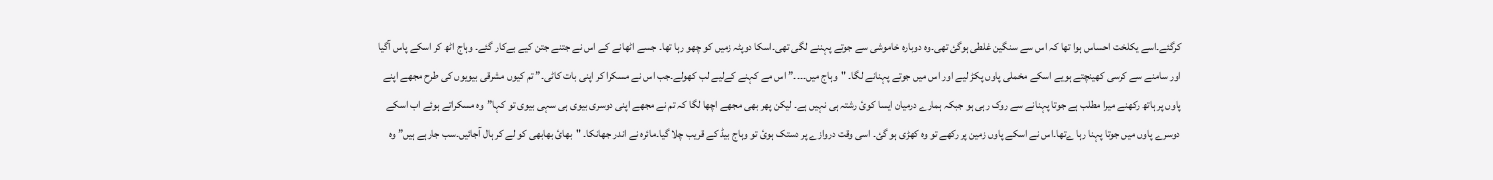کرگئے۔اسے یکلخت احساس ہوا تھا کہ اس سے سنگین غلطی ہوگئ تھی۔وہ دوبارہ خاموشی سے جوتے پہننے لگی تھی۔اسکا دوپٹہ زمیں کو چھو رہا تھا۔ جسے اٹھانے کے اس نے جتنے جتن کیے بےکار گئے۔ وہاج اٹھ کر اسکے پاس آگیا اور سامنے سے کرسی کھینچتے ہویے اسکے مخملی پاوں پکڑ لیے اور اس میں جوتے پہنانے لگا۔ "وہاج میں۔۔۔۔” اس مے کہنے کےلیے لب کھولے۔جب اس نے مسکرا کر اپنی بات کاٹی۔” تم کیوں مشرقی بیویوں کی طرح مجھے اپنے پاوں پر ہاتھ رکھنے میرا مطلب ہے جوتا پہنانے سے روک رہی ہو جبکہ ہمارے درمیان ایسا کوئ رشتہ ہی نہیں ہے۔ لیکن پھر بھی مجھے اچھا لگا کہ تم نے مجھے اپنی دوسری بیوی ہی سہی بیوی تو کہا”وہ مسکراتے ہوئے اب اسکے دوسرے پاوں میں جوتا پہنا رہا ےتھا۔اس نے اسکے پاوں زمین پر رکھے تو وہ کھڑی ہو گئ۔ اسی وقت دروازے پر دستک ہوئ تو وہاج بیڈ کے قریب چلا گیا۔مائرہ نے اندر جھانکا۔ "بھائ بھابھی کو لے کر ہال آجائیں۔سب جارہے ہیں” وہ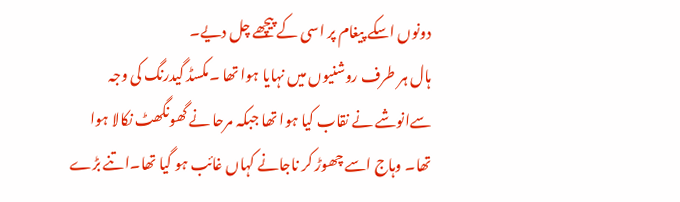دونوں اسکے پیغام پر اسی کے پیچھے چل دیے۔
ہال ہر طرف روشنیوں میں نہایا ہوا تھا ۔مکسڈ گیدرنگ کی وجہ سےانوشے نے نقاب کیا ہوا تھا جبکہ مرحا نے گھونگھٹ نکالا ہوا تھا۔ وہاج اسے چھوڑ کر ناجانے کہاں غائب ہو گیا تھا۔اتنے بڑے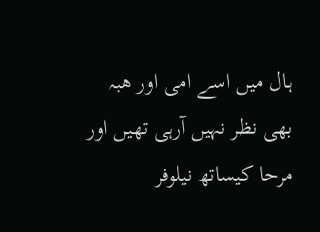ہال میں اسے امی اور ھبہ بھی نظر نہیں آرہی تھیں اور مرحا کیساتھ نیلوفر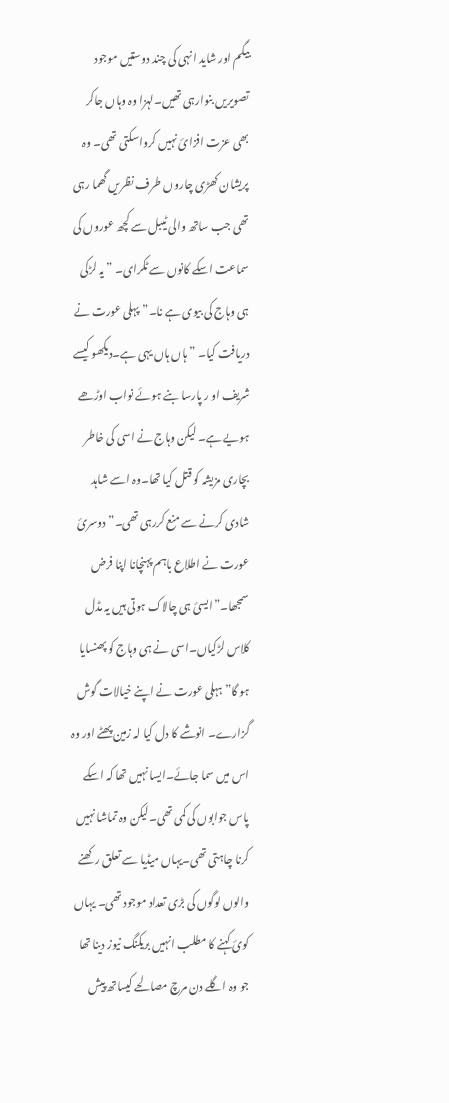بیگم اور شاید انہی کی چند دوستیں موجود تصویریں بنوارہی تھیں۔لہزا وہ وہاں جاکر بھی عزت افزائ نہیں کرواسکتی تھی۔ وہ پریشان کھڑی چاروں طرف نظریں گھما رہی تھی جب ساتھ والی ٹیبل سے کچھ عوروں کی سماعت اسکے کانوں سے ٹکرای۔ ” یہ لڑکی ہی وہاج کی بیوی ہے نا۔”پہلی عورت نے دریافت کیا۔ ” ہاں ہاں یہی ہے۔دیکھو کیسے شریف او ر پارسا بنے ہوئے نواب اوڑھے ہویے ہے۔ لیکن وہاج نے اسی کی خاطر بچاری مزیشہ کو قتل کیا تھا۔وہ اسے شاہد شادی کرنے سے منع کررہی تھی۔” دوسرئ عورت نے اطلاع باہم پہنچانا اپنا فرض سمجھا۔”ایسئ ہی چالاک ہوتی ہیں یہ مڈل کلاس لڑکیاں۔اسی نے ہی وہاج کو پھنسایا ہو گا” ہہلی عورت نے اپنے خیالات گوش گزارے۔ انوشے کا دل کیا لہ زمین پھٹے اور وہ اس میں سما جائے۔ایسا نہیں تھا کہ اسکے پاس جوابوں کی کمی تھی۔لیکن وہ تماشا نہیں کرنا چاہتی تھی۔یہاں میڈیا سے تعلق رکھنے والوں لوگوں کی بڑی تعداد موجود تھی۔ یہاں کوئ کہنے کا مطلب انہیں بریکنگ نیوز دینا تھا جو وہ اگلے دن مرچ مصالحے کیساتھ پیش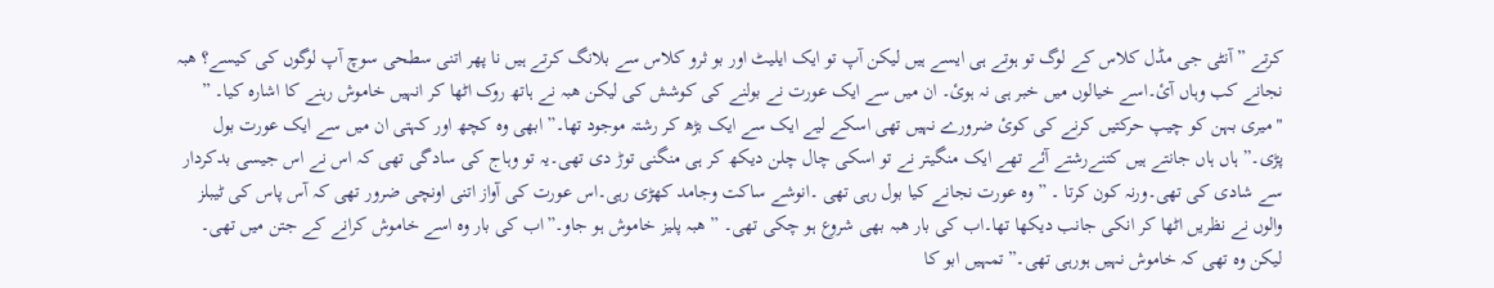کرتے ” آنٹی جی مڈل کلاس کے لوگ تو ہوتے ہی ایسے ہیں لیکن آپ تو ایک ایلیٹ اور بو ثرو کلاس سے بلانگ کرتے ہیں نا پھر اتنی سطحی سوچ آپ لوگوں کی کیسے؟ ھبہ نجانے کب وہاں آئ۔اسے خیالوں میں خبر ہی نہ ہوئ۔ ان میں سے ایک عورت نے بولنے کی کوشش کی لیکن ھبہ نے ہاتھ روک اٹھا کر انہیں خاموش رہنے کا اشارہ کیا۔ ” "میری بہن کو چیپ حرکتیں کرنے کی کوئ ضرورے نہیں تھی اسکے لیے ایک سے ایک بڑھ کر رشتہ موجود تھا۔” ابھی وہ کچھ اور کہتی ان میں سے ایک عورت بول پڑی۔” ہاں ہاں جانتے ہیں کتنےرشتے آئے تھے ایک منگیتر نے تو اسکی چال چلن دیکھ کر ہی منگنی توڑ دی تھی۔یہ تو وہاج کی سادگی تھی کہ اس نے اس جیسی بدکردار سے شادی کی تھی۔ورنہ کون کرتا ۔ ” وہ عورت نجانے کیا بول رہی تھی ۔انوشے ساکت وجامد کھڑی رہی۔اس عورت کی آواز اتنی اونچی ضرور تھی کہ آس پاس کی ٹیبلز والوں نے نظریں اٹھا کر انکی جانب دیکھا تھا۔اب کی بار ھبہ بھی شروع ہو چکی تھی۔ ” ھبہ پلیز خاموش ہو جاو۔”اب کی بار وہ اسے خاموش کرانے کے جتن میں تھی۔ لیکن وہ تھی کہ خاموش نہیں ہورہی تھی۔”تمہیں ابو کا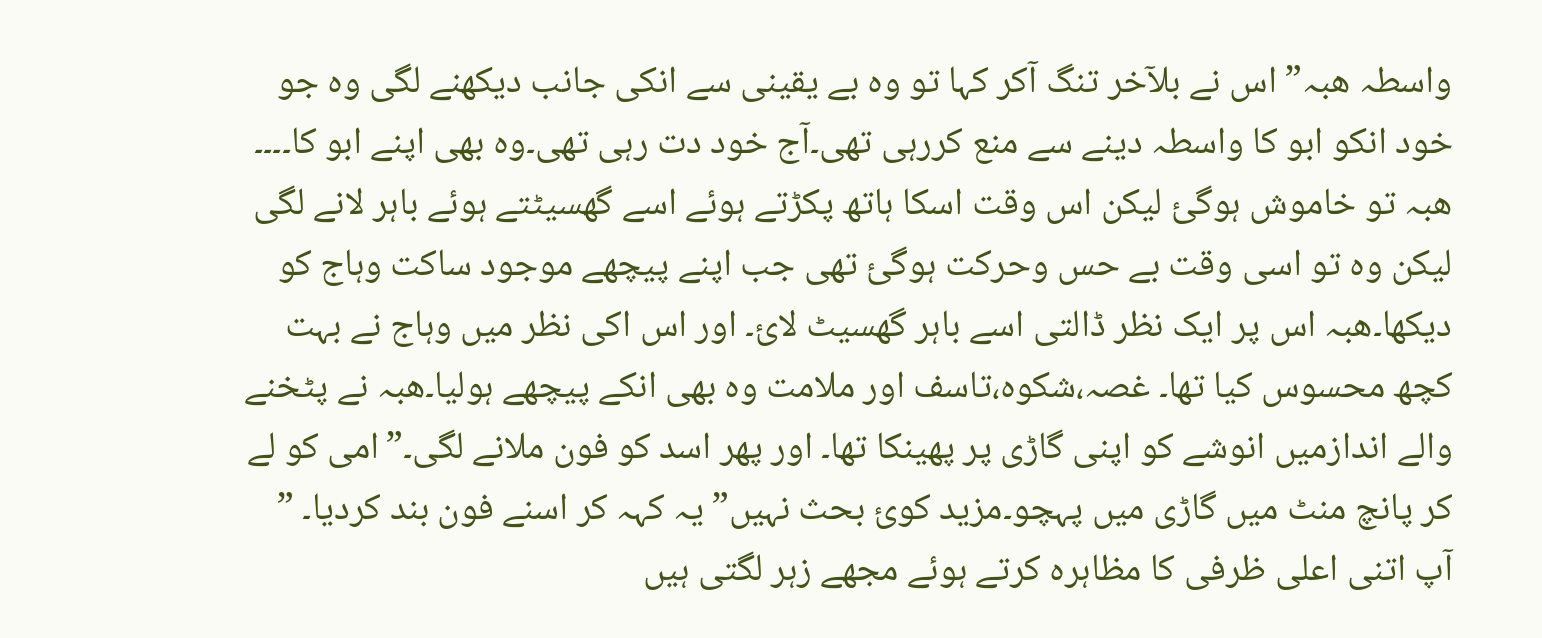واسطہ ھبہ” اس نے بلآخر تنگ آکر کہا تو وہ بے یقینی سے انکی جانب دیکھنے لگی وہ جو خود انکو ابو کا واسطہ دینے سے منع کررہی تھی۔آج خود دت رہی تھی۔وہ بھی اپنے ابو کا۔۔۔۔ ھبہ تو خاموش ہوگئ لیکن اس وقت اسکا ہاتھ پکڑتے ہوئے اسے گھسیٹتے ہوئے باہر لانے لگی لیکن وہ تو اسی وقت بے حس وحرکت ہوگئ تھی جب اپنے پیچھے موجود ساکت وہاج کو دیکھا۔ھبہ اس پر ایک نظر ڈالتی اسے باہر گھسیٹ لائ۔ اور اس اکی نظر میں وہاج نے بہت کچھ محسوس کیا تھا۔ غصہ،شکوہ،تاسف اور ملامت وہ بھی انکے پیچھے ہولیا۔ھبہ نے پٹخنے والے اندازمیں انوشے کو اپنی گاڑی پر پھینکا تھا۔ اور پھر اسد کو فون ملانے لگی۔”امی کو لے کر پانچ منٹ میں گاڑی میں پہچو۔مزید کوئ بحث نہیں”یہ کہہ کر اسنے فون بند کردیا۔ ” آپ اتنی اعلی ظرفی کا مظاہرہ کرتے ہوئے مجھے زہر لگتی ہیں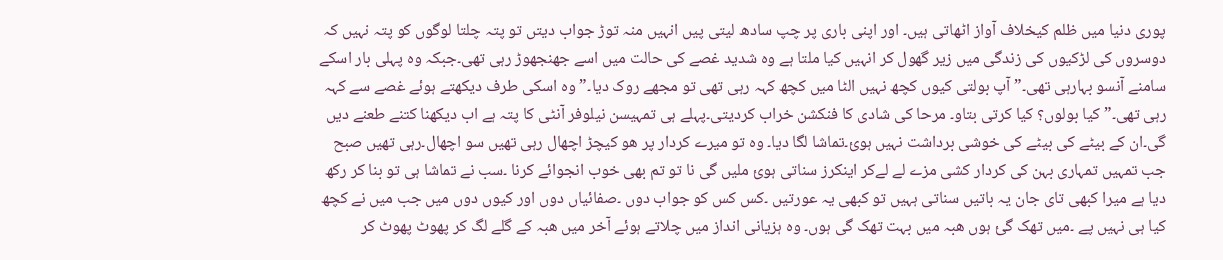پوری دنیا میں ظلم کیخلاف آواز اٹھاتی ہیں۔ اور اپنی باری پر چپ سادھ لیتی پیں انہیں منہ توڑ جواب دیتں تو پتہ چلتا لوگوں کو پتہ نہیں کہ دوسروں کی لڑکیوں کی زندگی میں زیر گھول کر انہیں کیا ملتا ہے وہ شدید غصے کی حالت میں اسے جھنجھوڑ رہی تھی۔جبکہ وہ پہلی بار اسکے سامنے آنسو بہارہی تھی۔” آپ بولتی کیوں کچھ نہیں الٹا میں کچھ کہہ رہی تھی تو مجھے روک دیا۔” وہ اسکی طرف دیکھتے ہوئے غصے سے کہہ رہی تھی۔” کیا بولوں؟ کیا کرتی بتاو۔ مرحا کی شادی کا فنکشن خراب کردیتی۔پہلے ہی تمہیسن نیلوفر آنٹی کا پتہ ہے اب دیکھنا کتنے طعنے دیں گی۔ان کے بیٹے کی بیٹے کی خوشی برداشت نہیں ہوئ۔تماشا لگا دیا۔ وہ تو میرے کردار پر ھو کیچڑ اچھال رہی تھیں سو اچھال۔رہی تھیں صبح جب تمہیں تمہاری بہن کی کردار کشی مزے لے لےکر اینکرز سناتی ہوئ ملیں گی نا تو تم بھی خوب انجوائے کرنا ۔سب نے تماشا ہی تو بنا کر رکھ دیا ہے میرا کبھی تای جان یہ باتیں سناتی ہہیں تو کبھی یہ عورتیں ۔کس کس کو جواب دوں ۔صفائیاں دوں اور کیوں دوں میں جب میں نے کچھ کیا ہی نہیں پے ۔میں تھک گئ ہوں ھبہ میں بہت تھک گی ہوں۔ وہ ہزیانی انداز میں چلاتے ہوئے آخر میں ھبہ کے گلے لگ کر پھوٹ پھوٹ کر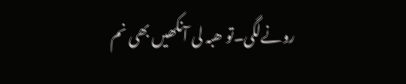رونےلگی۔تو ھبہ لی آنکھیں بھی نم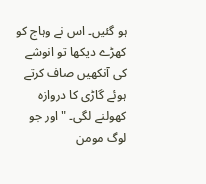ہو گئیں۔ اس نے وہاج کو کھڑے دیکھا تو انوشے کی آنکھیں صاف کرتے ہوئے گاڑی کا دروازہ کھولنے لگی۔ "اور جو لوگ مومن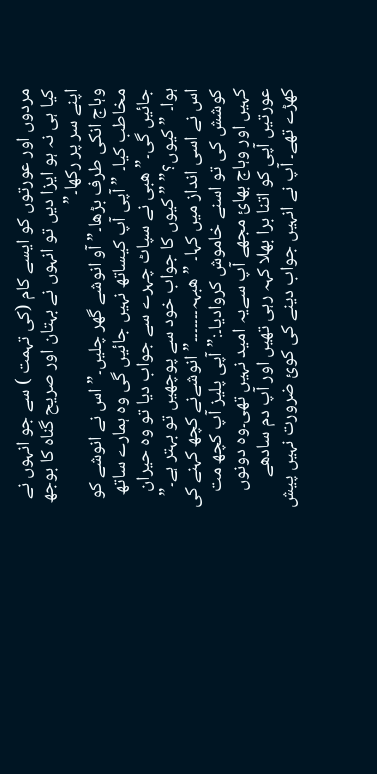مردوں اور عورتوں کو ایسے کام (کی تہمت ) سے جو انہوں نے کیا ہی نہ ہو ایزا دیں تو انہوں نے بہتان اور صریح گناہ کا بوجھ اپنے سر پر رکھا۔”
وہاج انکی طرف بڑھا۔” آو انوشے گھر چلیں۔” اس نے انوشے کو مخاطب کیا۔ ” آپی آپ کیساتھ نہیں جائیں گی وہ ہمارے ساتھ جائیں گی۔”ھبی نے سپاٹ چہرے سے جواب دیا تو وہ حیران ہوا۔ ” کیوں؟” ” کیوں کا جواب خود سے پوچھیں تو بہتر ہے۔” اس نے اسی انداز میں کہا۔ ” ھبہہ۔۔۔۔۔۔۔” انوشےنے کچھ کہنے کی کوشش کی تو اسنے خاموش کروادیا۔:”آپی پلیز آپ کچھ مت کہیں اور وہاج بھائ مجھے آپ سےیہ امید نہیں تھی۔وہ دونوں عورتیں آپی کو اتنا برا بھلا کہہ رہی تھیں اور آپ دم سادھے کھڑے تھے۔ آپ نے انہیں جواب دینے کی کوئ ضرورت نہیں پیش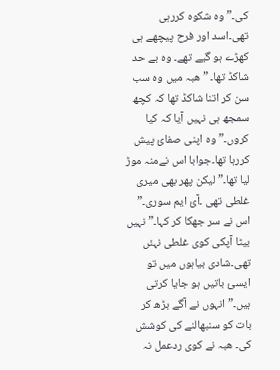کی۔” وہ شکوہ کررہی تھی۔اسد اور فرح پیچھے ہی کھڑے ہو گیے تھے۔ وہ بے حد شاکڈ تھا۔ ” ھبہ میں وہ سب سن کر اتنا شاکڈ تھا کہ کچھ سمجھ ہی نہیں آیا کہ کیا کروں۔” وہ اپنی صفائ پیش کررہا تھا۔جوابا اس نےمنہ موڑ لیا تھا۔” لیکن پھر بھی میری غلطی تھی ۔آئ ایم سوری۔” اس نے سر جھکا کر کہا۔” نہیں بیٹا آپکی کوی غلطی نہئں تھی۔شادی بیاہوں میں تو ایسئ باتیں ہو جایا کرتی ہیں۔” انہوں نے آگے بڑھ کر بات کو سنبھالنے کی کوشش کی۔ ھبہ نے کوی ردعمل نہ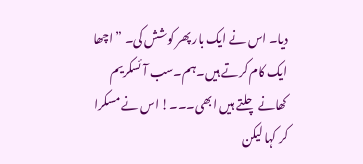دیا۔ اس نے ایک بار پھر کوشش کی۔ ” اچھا ایک کام کرتے ہیں۔ہم۔سب آئسکریم کھانے چلتے ہیں ابھی۔۔۔! اس نے مسکرا کر کہا لیکن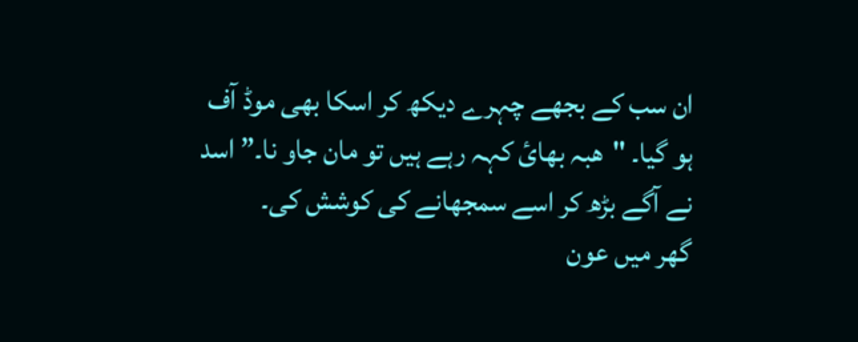ان سب کے بجھے چہرے دیکھ کر اسکا بھی موڈ آف ہو گیا۔ "ھبہ بھائ کہہ رہے ہیں تو مان جاو نا۔” اسد نے آگے بڑھ کر اسے سمجھانے کی کوشش کی۔
گھر میں عون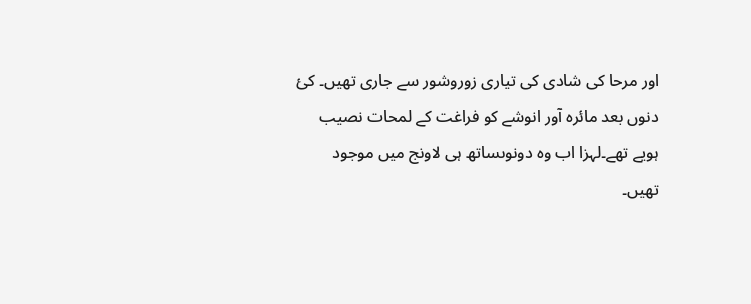اور مرحا کی شادی کی تیاری زوروشور سے جاری تھیں۔ کئ دنوں بعد مائرہ آور انوشے کو فراغت کے لمحات نصیب ہویے تھے۔لہزا اب وہ دونوںساتھ ہی لاونج میں موجود تھیں۔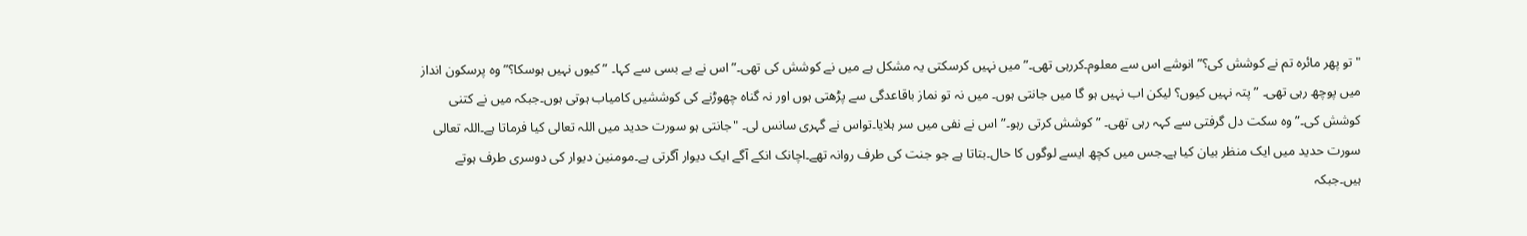"تو پھر مائرہ تم نے کوشش کی؟” انوشے اس سے معلوم۔کررہی تھی۔”میں نہیں کرسکتی یہ مشکل ہے میں نے کوشش کی تھی۔” اس نے بے بسی سے کہا۔ ” کیوں نہیں ہوسکا؟”وہ پرسکون انداز میں پوچھ رہی تھی۔ ” پتہ نہیں کیوں؟ لیکن اب نہیں ہو گا میں جانتی ہوں۔ میں نہ تو نماز باقاعدگی سے پڑھتی ہوں اور نہ گناہ چھوڑنے کی کوششیں کامیاب ہوتی ہوں۔جبکہ میں نے کتنی کوشش کی۔” وہ سکت دل گرفتی سے کہہ رہی تھی۔ ” کوشش کرتی رہو۔”اس نے نفی میں سر ہلایا۔تواس نے گہری سانس لی۔ "جانتی ہو سورت حدید میں اللہ تعالی کیا فرماتا ہے۔اللہ تعالی سورت حدید میں ایک منظر بیان کیا ہے۔جس میں کچھ ایسے لوگوں کا حال۔بتاتا ہے جو جنت کی طرف روانہ تھے۔اچانک انکے آگے ایک دیوار آگرتی ہے۔مومنین دیوار کی دوسری طرف ہوتے ہیں۔جبکہ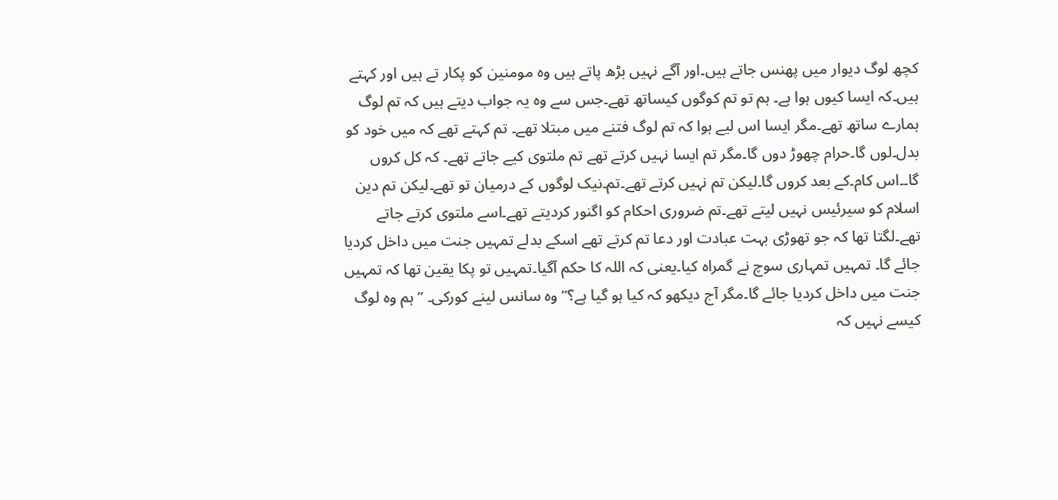کچھ لوگ دیوار میں پھنس جاتے ہیں۔اور آگے نہیں بڑھ پاتے ہیں وہ مومنین کو پکار تے ہیں اور کہتے ہیں۔کہ ایسا کیوں ہوا ہے۔ ہم تو تم کوگوں کیساتھ تھے۔جس سے وہ یہ جواب دیتے ہیں کہ تم لوگ ہمارے ساتھ تھے۔مگر ایسا اس لیے ہوا کہ تم لوگ فتنے میں مبتلا تھے۔ تم کہتے تھے کہ میں خود کو بدل۔لوں گا۔حرام چھوڑ دوں گا۔مگر تم ایسا نہیں کرتے تھے تم ملتوی کیے جاتے تھے۔ کہ کل کروں گا۔۔اس کام۔کے بعد کروں گا۔لیکن تم نہیں کرتے تھے۔تم۔نیک لوگوں کے درمیان تو تھے۔لیکن تم دین اسلام کو سیرئیس نہیں لیتے تھے۔تم ضروری احکام کو اگنور کردیتے تھے۔اسے ملتوی کرتے جاتے تھے۔لگتا تھا کہ جو تھوڑی بہت عبادت اور دعا تم کرتے تھے اسکے بدلے تمہیں جنت میں داخل کردیا جائے گا۔ تمہیں تمہاری سوچ نے گمراہ کیا۔یعنی کہ اللہ کا حکم آگیا۔تمہیں تو پکا یقین تھا کہ تمہیں جنت میں داخل کردیا جائے گا۔مگر آج دیکھو کہ کیا ہو گیا ہے؟” وہ سانس لینے کورکی۔ ” ہم وہ لوگ کیسے نہیں کہ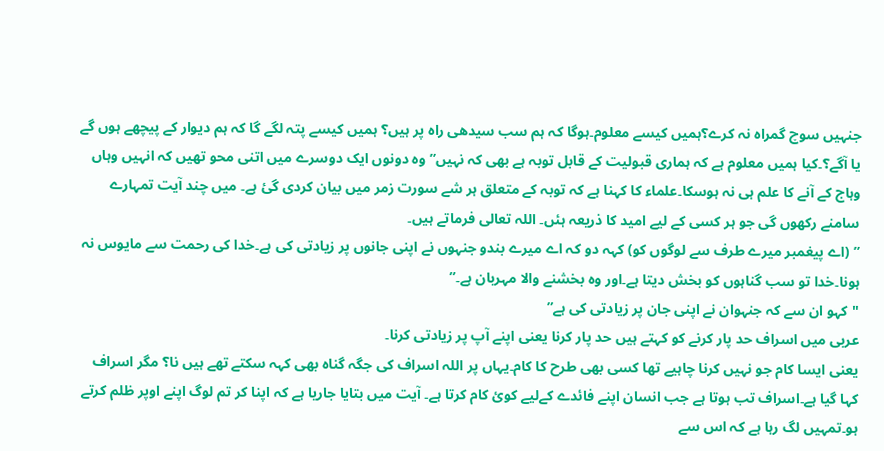جنہیں سوچ گمراہ نہ کرے؟ہمیں کیسے معلوم۔ہوگا کہ ہم سب سیدھی راہ پر ہیں؟ ہمیں کیسے پتہ لگے گا کہ ہم دیوار کے پیچھے ہوں گے یا آگے؟۔کیا ہمیں معلوم ہے کہ ہماری قبولیت کے قابل توبہ ہے بھی کہ نہیں” وہ دونوں ایک دوسرے میں اتنی محو تھیں کہ انہیں وہاں وہاج کے آنے کا علم ہی نہ ہوسکا۔علماء کا کہنا ہے کہ توبہ کے متعلق ہر شے سورت زمر میں بیان کردی گئ ہے۔ میں چند آیت تمہارے سامنے رکھوں گی جو ہر کسی کے لیے امید کا ذریعہ ہئں۔ اللہ تعالی فرماتے ہیں۔
” (اے پیغمبر میرے طرف سے لوگوں کو) کہہ دو کہ اے میرے بندو جنہوں نے اپنی جانوں پر زیادتی کی ہے۔خدا کی رحمت سے مایوس نہ ہونا۔خدا تو سب گناہوں کو بخش دیتا ہے۔اور وہ بخشنے والا مہربان ہے۔”
"کہو ان سے کہ جنہوان نے اپنی جان پر زیادتی کی ہے”
عربی میں اسراف حد پار کرنے کو کہتے ہیں حد پار کرنا یعنی اپنے آپ پر زیادتی کرنا۔
یعنی ایسا کام جو نہیں کرنا چاہیے تھا کسی بھی طرح کا کام۔یہاں پر اللہ اسراف کی جگہ گناہ بھی کہہ سکتے تھے ہیں نا؟ مگر اسراف کہا گیا ہے۔اسراف تب ہوتا ہے جب انسان اپنے فائدے کےلیے کوئ کام کرتا ہے۔ آیت میں بتایا جاریا ہے کہ اپنا کر تم لوگ اپنے اوپر ظلم کرتے ہو۔تمہیں لگ رہا ہے کہ اس سے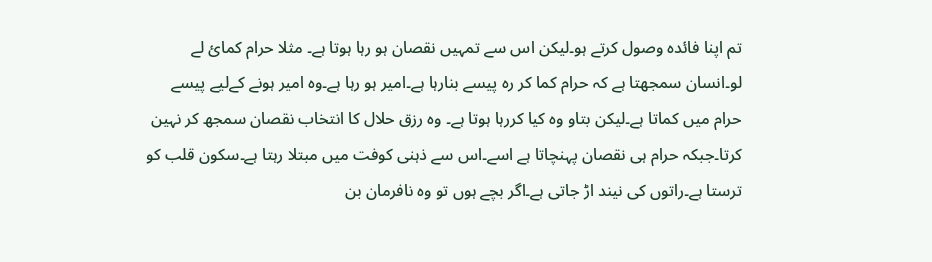تم اپنا فائدہ وصول کرتے ہو۔لیکن اس سے تمہیں نقصان ہو رہا ہوتا ہے۔ مثلا حرام کمائ لے لو۔انسان سمجھتا ہے کہ حرام کما کر رہ پیسے بنارہا ہے۔امیر ہو رہا ہے۔وہ امیر ہونے کےلیے پیسے حرام میں کماتا ہے۔لیکن بتاو وہ کیا کررہا ہوتا ہے۔ وہ رزق حلال کا انتخاب نقصان سمجھ کر نہین کرتا۔جبکہ حرام ہی نقصان پہنچاتا ہے اسے۔اس سے ذہنی کوفت میں مبتلا رہتا ہے۔سکون قلب کو ترستا ہے۔راتوں کی نیند اڑ جاتی ہے۔اگر بچے ہوں تو وہ نافرمان بن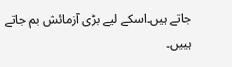جاتے ہیں۔اسکے لیے بڑی آزمائش بم جاتے ہییں۔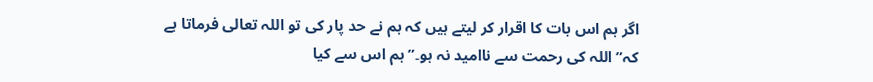اگر ہم اس بات کا اقرار کر لیتے ہیں کہ ہم نے حد پار کی تو اللہ تعالی فرماتا ہے کہ”اللہ کی رحمت سے ناامید نہ ہو۔” ہم اس سے کیا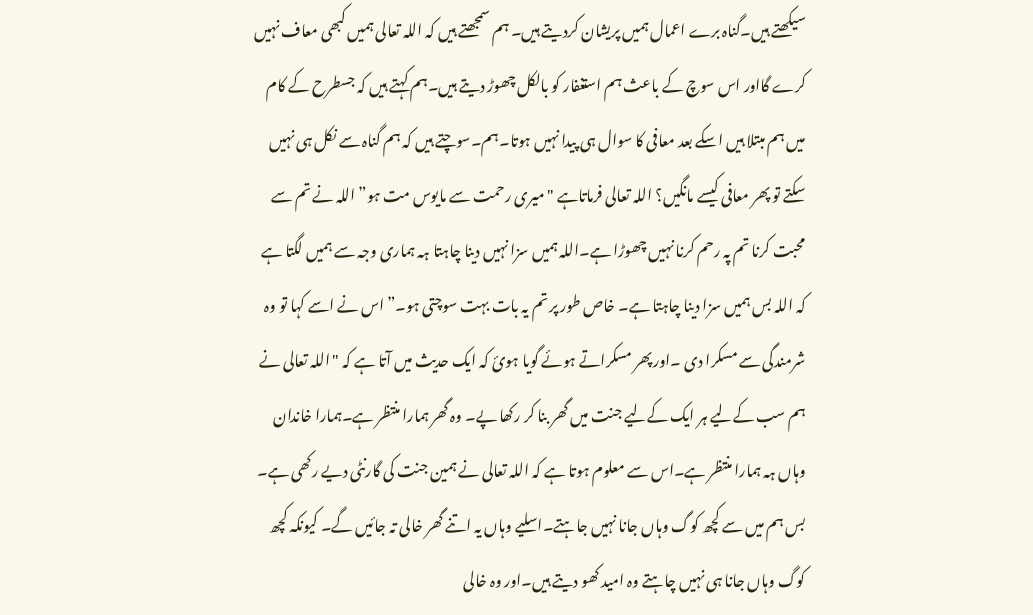سیکھتے ہیں۔گناہ برے اعمال ہمیں پریشان کردیتے ہیں۔ ہم سمجھتے ہیں کہ اللہ تعالی ہمیں کبھی معاف نہیں کرے گااور اس سوچ کے باعث ہم استغفار کو بالکل چھوڑ دیتے ہیں۔ہم کہتے ہیں کہ جسطرح کے کام میں ہم مبتلا ہیں اسکے بعد معافی کا سوال ہی پیدا نہیں ہوتا۔ہم۔سوچتے ہیں کہ ہم گناہ سے نکل ہی نہیں سکتے تو پھر معافی کیسے مانگیں؟ اللہ تعالی فرماتاہے "میری رحمت سے مایوس مت ہو” اللہ نے تم سے محبت کرنا تم پہ رحم کرنا نہیں چھوڑا ہے۔اللہ ہمیں سزا نہیں دینا چاہتا ہہ ہماری وجہ سے ہمیں لگتا ہے کہ اللہ بس ہمیں سزا دینا چاہتا ہے۔ خاص طور پر تم یہ بات بہت سوچتی ہو۔” اس نے اسے کہا تو وہ شرمندگی سے مسکرا دی ۔اور پھر مسکراتے ہوئے گویا ہوئ کہ ایک حدیث میں آتا ہے کہ "اللہ تعالی نے ہم سب کےلیے ہر ایک کےلیے جنت میں گھر بنا کر رکھا پے۔ وہ گھر ہمارا منتظر ہے۔ہمارا خاندان وہاں ہہ ہمارا منتظر ہے۔اس سے معلوم ہوتا ہے کہ اللہ تعالی نے ہمین جنت کی گارنٹی دیے رکھی ہے۔ بس ہم میں سے کچھ کوگ وہاں جانا نہیں جاہتے۔اسلیے وہاں یہ اتنے گھر خالی تہ جائیں گے۔ کیونکہ کچھ کوگ وہاں جانا ہی نہیں چاہتے وہ امید کھو دیتے ہیں۔اور وہ خالی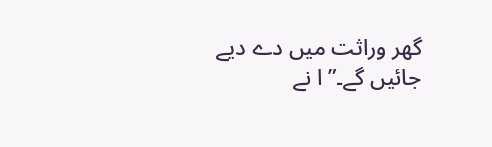گھر وراثت میں دے دیے جائیں گے۔” ا نے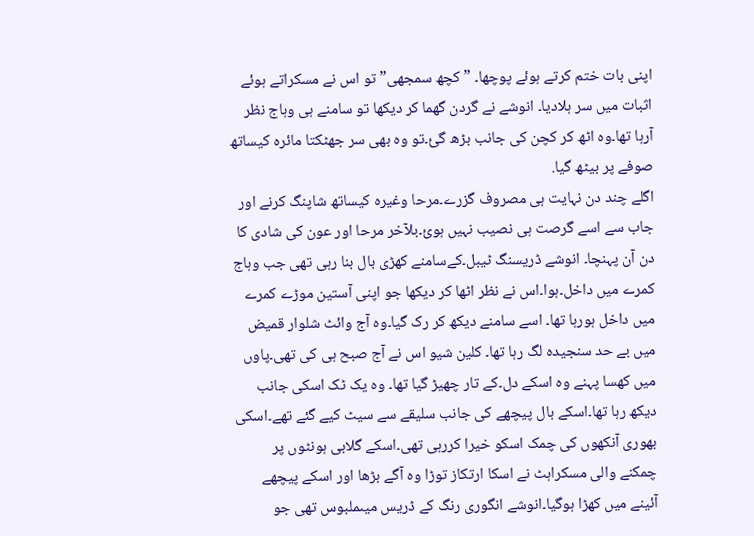اپنی بات ختم کرتے ہوئے پوچھا۔ ” کچھ سمجھی” تو اس نے مسکراتے ہوئے اثبات میں سر ہلادیا۔ انوشے نے گردن گھما کر دیکھا تو سامنے ہی وہاج نظر آرہا تھا۔وہ اٹھ کر کچن کی جانب بڑھ گئ۔تو وہ بھی سر جھٹکتا مائرہ کیساتھ صوفے پر بیٹھ گیا.
اگلے چند دن نہایت ہی مصروف گزرے۔مرحا وغیرہ کیساتھ شاپنگ کرنے اور جاب سے اسے گرصت ہی نصیب نہیں ہوئ۔بلآخر مرحا اور عون کی شادی کا دن آن پہنچا۔ انوشے ڈریسنگ ٹیبل۔کےسامنے کھڑی بال بنا رہی تھی جب وہاج کمرے میں داخل۔ہوا۔اس نے نظر اٹھا کر دیکھا جو اپنی آستین موڑے کمرے میں داخل ہورہا تھا۔ اسے سامنے دیکھ کر رک گیا۔وہ آج وائٹ شلوار قمیض میں بے حد سنجیدہ لگ رہا تھا۔ کلین شیو اس نے آج صبح ہی کی تھی۔پاوں میں کھسا پہنے وہ اسکے دل۔کے تار چھیڑ گیا تھا۔ وہ یک ٹک اسکی جانب دیکھ رہا تھا۔اسکے بال پیچھے کی جانب سلیقے سے سیٹ کیے گئے تھے۔اسکی بھوری آنکھوں کی چمک اسکو خیرا کررہی تھی۔اسکے گلابی ہونٹوں پر چمکنے والی مسکراہٹ نے اسکا ارتکاز توڑا وہ آگے بڑھا اور اسکے پیچھے آئینے میں کھڑا ہوگیا۔انوشے انگوری رنگ کے ڈریس میںملبوس تھی جو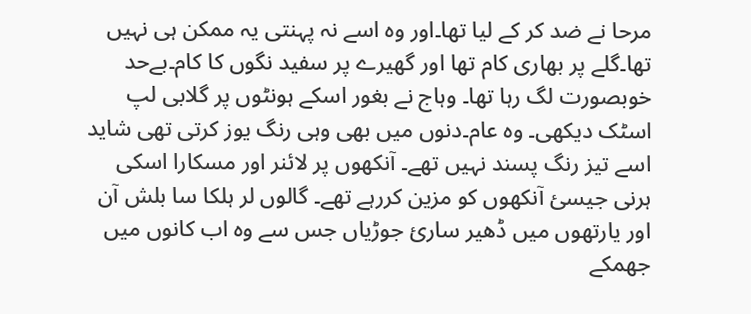مرحا نے ضد کر کے لیا تھا۔اور وہ اسے نہ پہنتی یہ ممکن ہی نہیں تھا۔گلے پر بھاری کام تھا اور گھیرے پر سفید نگوں کا کام۔بےحد خوبصورت لگ رہا تھا۔ وہاج نے بغور اسکے ہونٹوں پر گلابی لپ اسٹک دیکھی۔ وہ عام۔دنوں میں بھی وہی رنگ یوز کرتی تھی شاید اسے تیز رنگ پسند نہیں تھے۔ آنکھوں پر لائنر اور مسکارا اسکی ہرنی جیسئ آنکھوں کو مزین کررہے تھے۔ گالوں لر ہلکا سا بلش آن اور یارتھوں میں ڈھیر سارئ جوڑیاں جس سے وہ اب کانوں میں جھمکے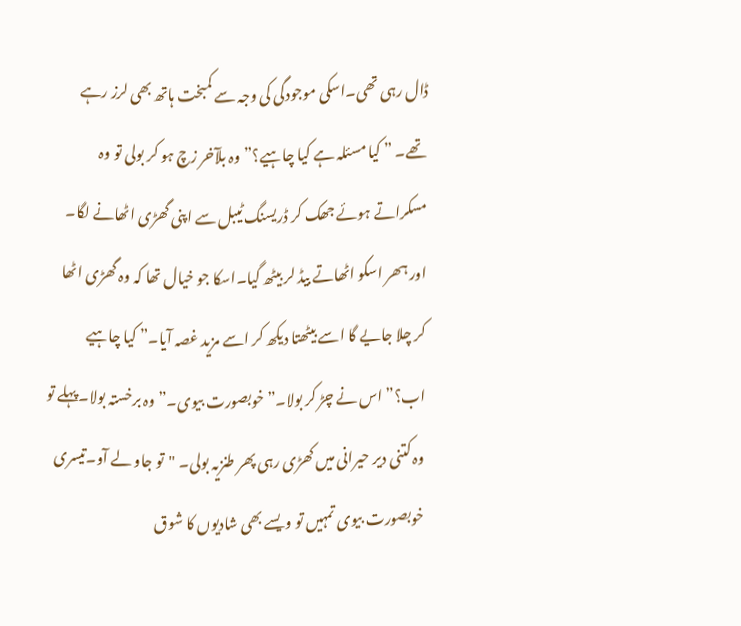ڈال رہی تھی۔اسکی موجودگی کی وجہ سے کمبخت ہاتھ بھی لرز رہے تھے۔ ” کیا مسئلہ ہے کیا چاہیے؟” وہ بلآخر زچ ہو کر بولی تو وہ مسکراتے ہوئے جھک کر ڈریسنگ ٹیبل سے اپنی گھڑی اٹھانے لگا۔ اور ہھر اسکو اٹھاتے بیڈ لر بیٹھ گیا۔اسکا جو خیال تھا کہ وہ گھڑی اٹھا کر چلا جایے گا اسے بیٹھتا دیکھ کر اسے مزید غصہ آیا۔” کیا چاہیے اب؟” اس نے چڑ کر بولا۔” خوبصورت بیوی۔”وہ برخستہ بولا۔پہلے تو وہ کتنی دیر حیرانی میں کھڑی رہی پھر طنزیہ بولی۔ "تو جاو لے آو۔تیسری خوبصورت بیوی تمہیں تو ویسے بھی شادیوں کا شوق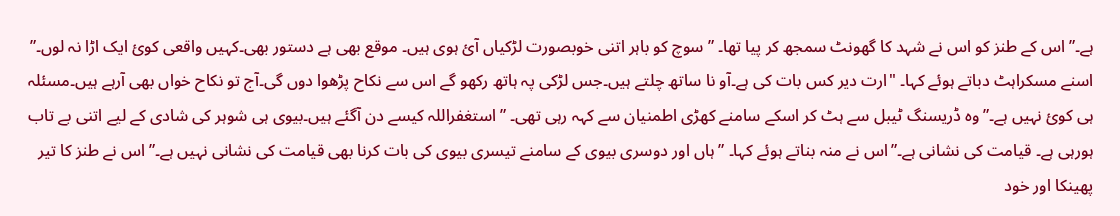ہے۔” اس کے طنز کو اس نے شہد کا گھونٹ سمجھ کر پیا تھا۔ ” سوچ کو باہر اتنی خوبصورت لڑکیاں آئ ہوی ہیں۔ موقع بھی ہے دستور بھی۔کہیں واقعی کوئ ایک اڑا نہ لوں۔” اسنے مسکراہٹ دباتے ہوئے کہا۔ "ارت دیر کس بات کی ہے۔آو نا ساتھ چلتے ہیں۔جس لڑکی پہ ہاتھ رکھو گے اس سے نکاح پڑھوا دوں گی۔آج تو نکاح خواں بھی آرہے ہیں۔مسئلہ ہی کوئ نہیں ہے۔” وہ ڈریسنگ ٹیبل سے ہٹ کر اسکے سامنے کھڑی اطمنیان سے کہہ رہی تھی۔ ” استغفراللہ کیسے دن آگئے ہیں۔بیوی ہی شوہر کی شادی کے لیے اتنی بے تاب ہورہی ہے۔ قیامت کی نشانی ہے۔”اس نے منہ بناتے ہوئے کہا۔ ” ہاں اور دوسری بیوی کے سامنے تیسری بیوی کی بات کرنا بھی قیامت کی نشانی نہیں ہے۔” اس نے طنز کا تیر پھینکا اور خود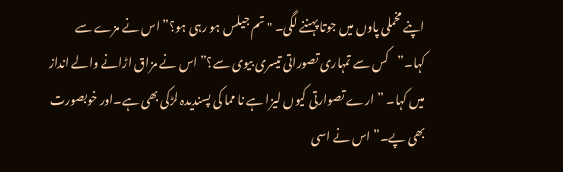اپنے مخملی پاوں میں جوتا پہننے لگی۔ "تم جیلس ہو رہی ہو؟” اس نے مزے سے کہا۔”کس سے تمہاری تصوراتی تیسری بیوی سے؟” اس نے مزاق اڑانے والے انداز میں کہا۔ ” ارے تصوارتی کیوں لیزا ہے نا مما کی پسندیدہ لڑکی بھی ہے۔اور خوبصورت بھی پے۔” اس نے اسی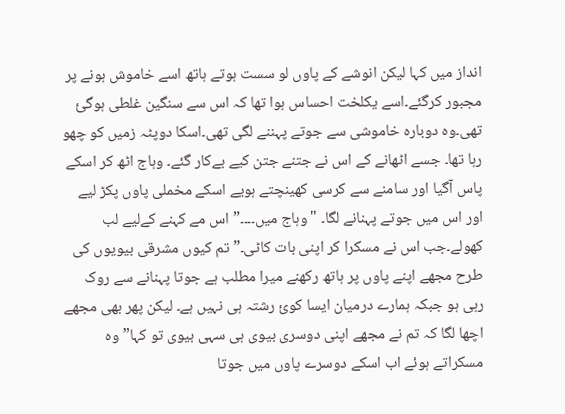انداز میں کہا لیکن انوشے کے پاوں لو سست ہوتے ہاتھ اسے خاموش ہونے پر مجبور کرگئے۔اسے یکلخت احساس ہوا تھا کہ اس سے سنگین غلطی ہوگئ تھی۔وہ دوبارہ خاموشی سے جوتے پہننے لگی تھی۔اسکا دوپٹہ زمیں کو چھو رہا تھا۔ جسے اٹھانے کے اس نے جتنے جتن کیے بےکار گئے۔ وہاج اٹھ کر اسکے پاس آگیا اور سامنے سے کرسی کھینچتے ہویے اسکے مخملی پاوں پکڑ لیے اور اس میں جوتے پہنانے لگا۔ "وہاج میں۔۔۔۔” اس مے کہنے کےلیے لب کھولے۔جب اس نے مسکرا کر اپنی بات کاٹی۔” تم کیوں مشرقی بیویوں کی طرح مجھے اپنے پاوں پر ہاتھ رکھنے میرا مطلب ہے جوتا پہنانے سے روک رہی ہو جبکہ ہمارے درمیان ایسا کوئ رشتہ ہی نہیں ہے۔ لیکن پھر بھی مجھے اچھا لگا کہ تم نے مجھے اپنی دوسری بیوی ہی سہی بیوی تو کہا”وہ مسکراتے ہوئے اب اسکے دوسرے پاوں میں جوتا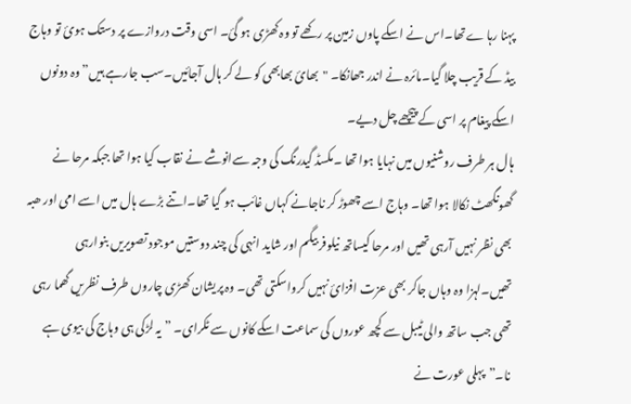پہنا رہا ےتھا۔اس نے اسکے پاوں زمین پر رکھے تو وہ کھڑی ہو گئ۔ اسی وقت دروازے پر دستک ہوئ تو وہاج بیڈ کے قریب چلا گیا۔مائرہ نے اندر جھانکا۔ "بھائ بھابھی کو لے کر ہال آجائیں۔سب جارہے ہیں” وہ دونوں اسکے پیغام پر اسی کے پیچھے چل دیے۔
ہال ہر طرف روشنیوں میں نہایا ہوا تھا ۔مکسڈ گیدرنگ کی وجہ سےانوشے نے نقاب کیا ہوا تھا جبکہ مرحا نے گھونگھٹ نکالا ہوا تھا۔ وہاج اسے چھوڑ کر ناجانے کہاں غائب ہو گیا تھا۔اتنے بڑے ہال میں اسے امی اور ھبہ بھی نظر نہیں آرہی تھیں اور مرحا کیساتھ نیلوفر بیگم اور شاید انہی کی چند دوستیں موجود تصویریں بنوارہی تھیں۔لہزا وہ وہاں جاکر بھی عزت افزائ نہیں کرواسکتی تھی۔ وہ پریشان کھڑی چاروں طرف نظریں گھما رہی تھی جب ساتھ والی ٹیبل سے کچھ عوروں کی سماعت اسکے کانوں سے ٹکرای۔ ” یہ لڑکی ہی وہاج کی بیوی ہے نا۔”پہلی عورت نے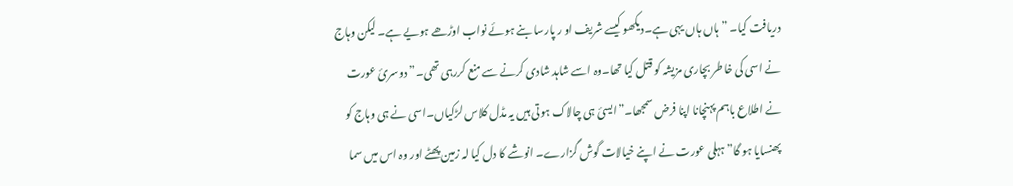دریافت کیا۔ ” ہاں ہاں یہی ہے۔دیکھو کیسے شریف او ر پارسا بنے ہوئے نواب اوڑھے ہویے ہے۔ لیکن وہاج نے اسی کی خاطر بچاری مزیشہ کو قتل کیا تھا۔وہ اسے شاہد شادی کرنے سے منع کررہی تھی۔” دوسرئ عورت نے اطلاع باہم پہنچانا اپنا فرض سمجھا۔”ایسئ ہی چالاک ہوتی ہیں یہ مڈل کلاس لڑکیاں۔اسی نے ہی وہاج کو پھنسایا ہو گا” ہہلی عورت نے اپنے خیالات گوش گزارے۔ انوشے کا دل کیا لہ زمین پھٹے اور وہ اس میں سما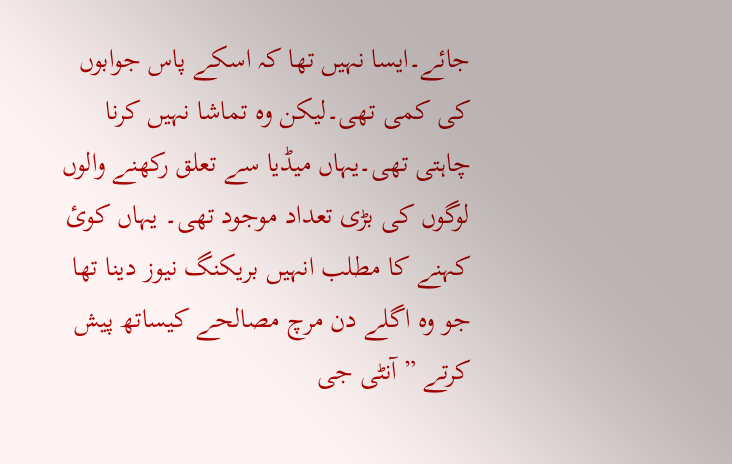جائے۔ایسا نہیں تھا کہ اسکے پاس جوابوں کی کمی تھی۔لیکن وہ تماشا نہیں کرنا چاہتی تھی۔یہاں میڈیا سے تعلق رکھنے والوں لوگوں کی بڑی تعداد موجود تھی۔ یہاں کوئ کہنے کا مطلب انہیں بریکنگ نیوز دینا تھا جو وہ اگلے دن مرچ مصالحے کیساتھ پیش کرتے ” آنٹی جی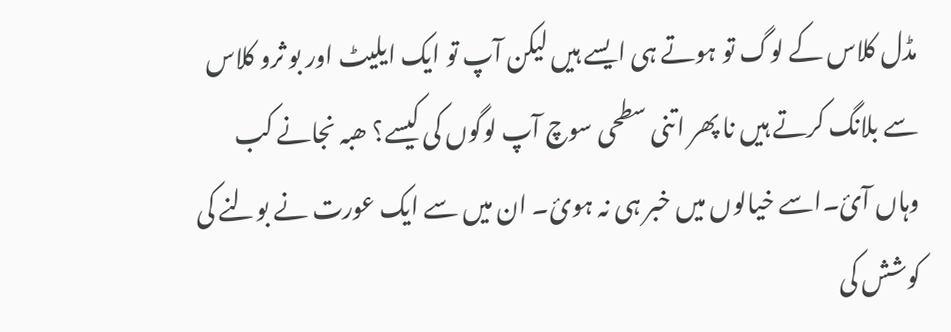مڈل کلاس کے لوگ تو ہوتے ہی ایسے ہیں لیکن آپ تو ایک ایلیٹ اور بو ثرو کلاس سے بلانگ کرتے ہیں نا پھر اتنی سطحی سوچ آپ لوگوں کی کیسے؟ ھبہ نجانے کب وہاں آئ۔اسے خیالوں میں خبر ہی نہ ہوئ۔ ان میں سے ایک عورت نے بولنے کی کوشش کی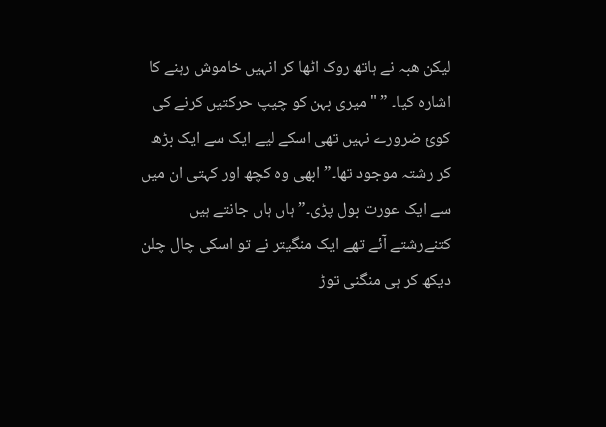لیکن ھبہ نے ہاتھ روک اٹھا کر انہیں خاموش رہنے کا اشارہ کیا۔ ” "میری بہن کو چیپ حرکتیں کرنے کی کوئ ضرورے نہیں تھی اسکے لیے ایک سے ایک بڑھ کر رشتہ موجود تھا۔” ابھی وہ کچھ اور کہتی ان میں سے ایک عورت بول پڑی۔” ہاں ہاں جانتے ہیں کتنےرشتے آئے تھے ایک منگیتر نے تو اسکی چال چلن دیکھ کر ہی منگنی توڑ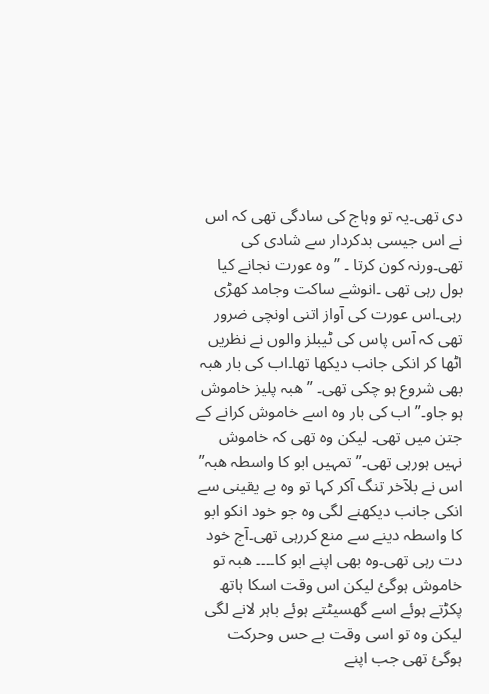دی تھی۔یہ تو وہاج کی سادگی تھی کہ اس نے اس جیسی بدکردار سے شادی کی تھی۔ورنہ کون کرتا ۔ ” وہ عورت نجانے کیا بول رہی تھی ۔انوشے ساکت وجامد کھڑی رہی۔اس عورت کی آواز اتنی اونچی ضرور تھی کہ آس پاس کی ٹیبلز والوں نے نظریں اٹھا کر انکی جانب دیکھا تھا۔اب کی بار ھبہ بھی شروع ہو چکی تھی۔ ” ھبہ پلیز خاموش ہو جاو۔”اب کی بار وہ اسے خاموش کرانے کے جتن میں تھی۔ لیکن وہ تھی کہ خاموش نہیں ہورہی تھی۔”تمہیں ابو کا واسطہ ھبہ” اس نے بلآخر تنگ آکر کہا تو وہ بے یقینی سے انکی جانب دیکھنے لگی وہ جو خود انکو ابو کا واسطہ دینے سے منع کررہی تھی۔آج خود دت رہی تھی۔وہ بھی اپنے ابو کا۔۔۔۔ ھبہ تو خاموش ہوگئ لیکن اس وقت اسکا ہاتھ پکڑتے ہوئے اسے گھسیٹتے ہوئے باہر لانے لگی لیکن وہ تو اسی وقت بے حس وحرکت ہوگئ تھی جب اپنے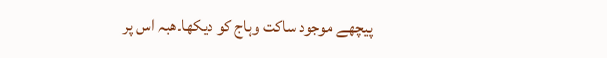پیچھے موجود ساکت وہاج کو دیکھا۔ھبہ اس پر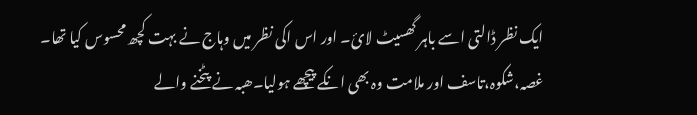ایک نظر ڈالتی اسے باہر گھسیٹ لائ۔ اور اس اکی نظر میں وہاج نے بہت کچھ محسوس کیا تھا۔ غصہ،شکوہ،تاسف اور ملامت وہ بھی انکے پیچھے ہولیا۔ھبہ نے پٹخنے والے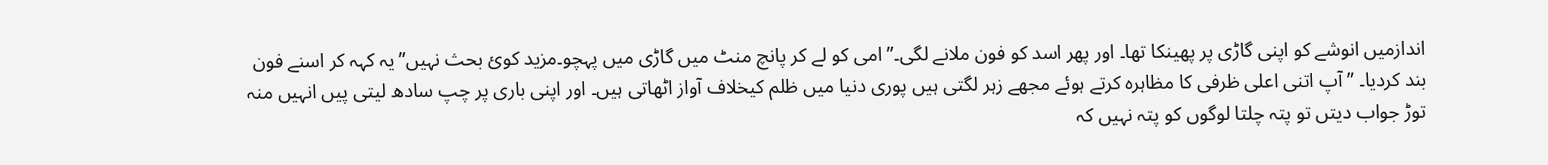اندازمیں انوشے کو اپنی گاڑی پر پھینکا تھا۔ اور پھر اسد کو فون ملانے لگی۔”امی کو لے کر پانچ منٹ میں گاڑی میں پہچو۔مزید کوئ بحث نہیں”یہ کہہ کر اسنے فون بند کردیا۔ ” آپ اتنی اعلی ظرفی کا مظاہرہ کرتے ہوئے مجھے زہر لگتی ہیں پوری دنیا میں ظلم کیخلاف آواز اٹھاتی ہیں۔ اور اپنی باری پر چپ سادھ لیتی پیں انہیں منہ توڑ جواب دیتں تو پتہ چلتا لوگوں کو پتہ نہیں کہ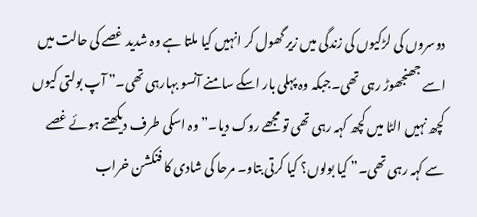دوسروں کی لڑکیوں کی زندگی میں زیر گھول کر انہیں کیا ملتا ہے وہ شدید غصے کی حالت میں اسے جھنجھوڑ رہی تھی۔جبکہ وہ پہلی بار اسکے سامنے آنسو بہارہی تھی۔” آپ بولتی کیوں کچھ نہیں الٹا میں کچھ کہہ رہی تھی تو مجھے روک دیا۔” وہ اسکی طرف دیکھتے ہوئے غصے سے کہہ رہی تھی۔” کیا بولوں؟ کیا کرتی بتاو۔ مرحا کی شادی کا فنکشن خراب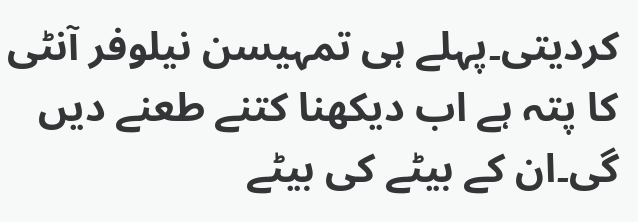کردیتی۔پہلے ہی تمہیسن نیلوفر آنٹی کا پتہ ہے اب دیکھنا کتنے طعنے دیں گی۔ان کے بیٹے کی بیٹے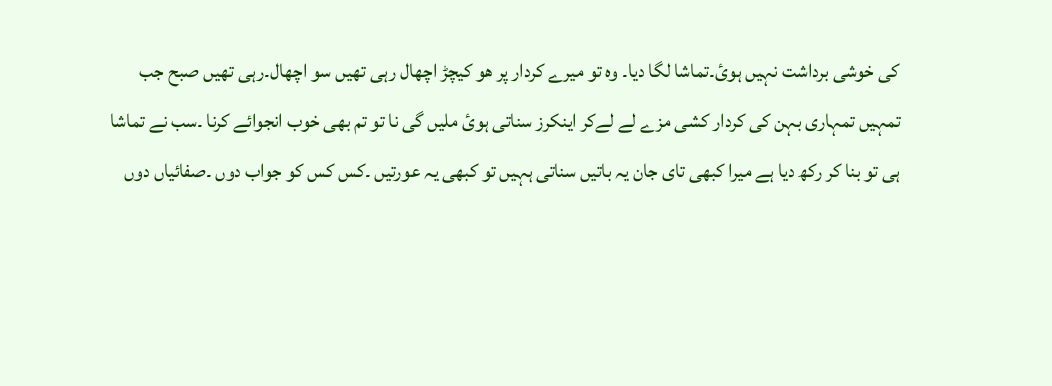کی خوشی برداشت نہیں ہوئ۔تماشا لگا دیا۔ وہ تو میرے کردار پر ھو کیچڑ اچھال رہی تھیں سو اچھال۔رہی تھیں صبح جب تمہیں تمہاری بہن کی کردار کشی مزے لے لےکر اینکرز سناتی ہوئ ملیں گی نا تو تم بھی خوب انجوائے کرنا ۔سب نے تماشا ہی تو بنا کر رکھ دیا ہے میرا کبھی تای جان یہ باتیں سناتی ہہیں تو کبھی یہ عورتیں ۔کس کس کو جواب دوں ۔صفائیاں دوں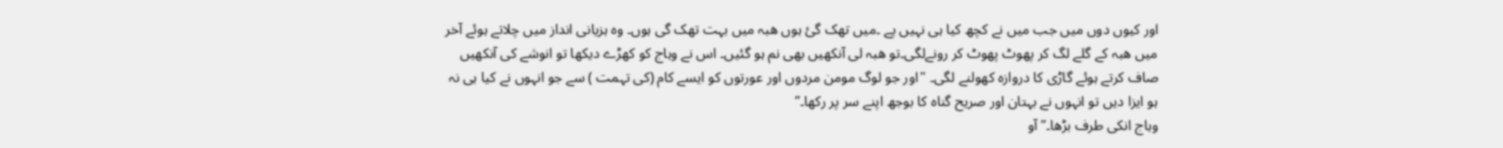اور کیوں دوں میں جب میں نے کچھ کیا ہی نہیں پے ۔میں تھک گئ ہوں ھبہ میں بہت تھک گی ہوں۔ وہ ہزیانی انداز میں چلاتے ہوئے آخر میں ھبہ کے گلے لگ کر پھوٹ پھوٹ کر رونےلگی۔تو ھبہ لی آنکھیں بھی نم ہو گئیں۔ اس نے وہاج کو کھڑے دیکھا تو انوشے کی آنکھیں صاف کرتے ہوئے گاڑی کا دروازہ کھولنے لگی۔ "اور جو لوگ مومن مردوں اور عورتوں کو ایسے کام (کی تہمت ) سے جو انہوں نے کیا ہی نہ ہو ایزا دیں تو انہوں نے بہتان اور صریح گناہ کا بوجھ اپنے سر پر رکھا۔”
وہاج انکی طرف بڑھا۔” آو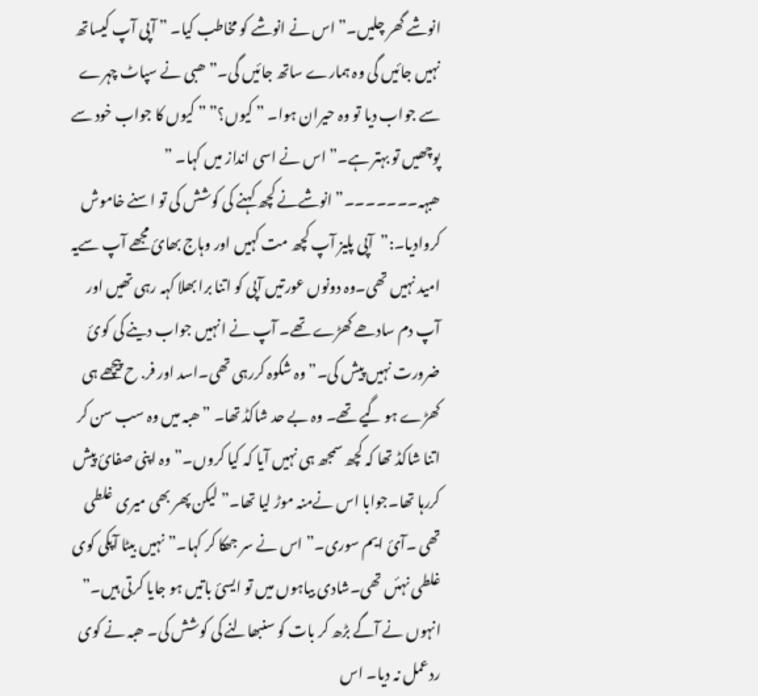انوشے گھر چلیں۔” اس نے انوشے کو مخاطب کیا۔ ” آپی آپ کیساتھ نہیں جائیں گی وہ ہمارے ساتھ جائیں گی۔”ھبی نے سپاٹ چہرے سے جواب دیا تو وہ حیران ہوا۔ ” کیوں؟” ” کیوں کا جواب خود سے پوچھیں تو بہتر ہے۔” اس نے اسی انداز میں کہا۔ ” ھبہہ۔۔۔۔۔۔۔” انوشےنے کچھ کہنے کی کوشش کی تو اسنے خاموش کروادیا۔:”آپی پلیز آپ کچھ مت کہیں اور وہاج بھائ مجھے آپ سےیہ امید نہیں تھی۔وہ دونوں عورتیں آپی کو اتنا برا بھلا کہہ رہی تھیں اور آپ دم سادھے کھڑے تھے۔ آپ نے انہیں جواب دینے کی کوئ ضرورت نہیں پیش کی۔” وہ شکوہ کررہی تھی۔اسد اور فر. ح پیچھے ہی کھڑے ہو گیے تھے۔ وہ بے حد شاکڈ تھا۔ ” ھبہ میں وہ سب سن کر اتنا شاکڈ تھا کہ کچھ سمجھ ہی نہیں آیا کہ کیا کروں۔” وہ اپنی صفائ پیش کررہا تھا۔جوابا اس نےمنہ موڑ لیا تھا۔” لیکن پھر بھی میری غلطی تھی ۔آئ ایم سوری۔” اس نے سر جھکا کر کہا۔” نہیں بیٹا آپکی کوی غلطی نہئں تھی۔شادی بیاہوں میں تو ایسئ باتیں ہو جایا کرتی ہیں۔” انہوں نے آگے بڑھ کر بات کو سنبھالنے کی کوشش کی۔ ھبہ نے کوی ردعمل نہ دیا۔ اس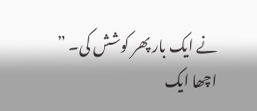نے ایک بار پھر کوشش کی۔ ” اچھا ایک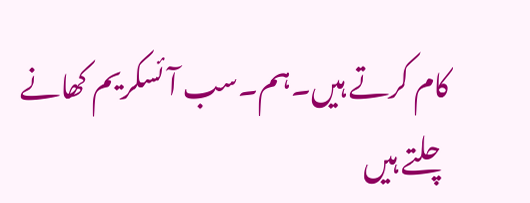کام کرتے ہیں۔ہم۔سب آئسکریم کھانے چلتے ہیں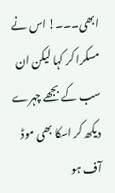ابھی۔۔۔! اس نے مسکرا کر کہا لیکن ان سب کے بجھے چہرے دیکھ کر اسکا بھی موڈ آف ہو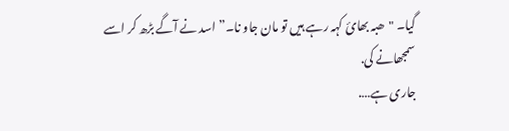گیا۔ "ھبہ بھائ کہہ رہے ہیں تو مان جاو نا۔” اسد نے آگے بڑھ کر اسے سمجھانے کی.
جاری ہے….